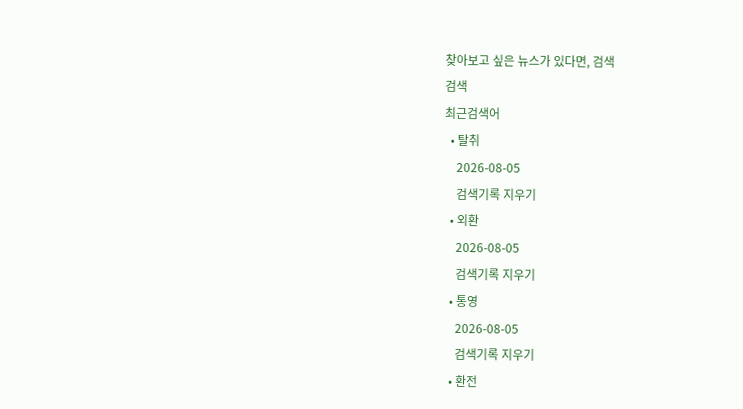찾아보고 싶은 뉴스가 있다면, 검색
검색
최근검색어
  • 탈취
    2026-08-05
    검색기록 지우기
  • 외환
    2026-08-05
    검색기록 지우기
  • 통영
    2026-08-05
    검색기록 지우기
  • 환전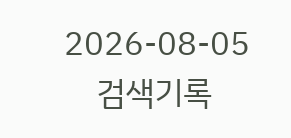2026-08-05
    검색기록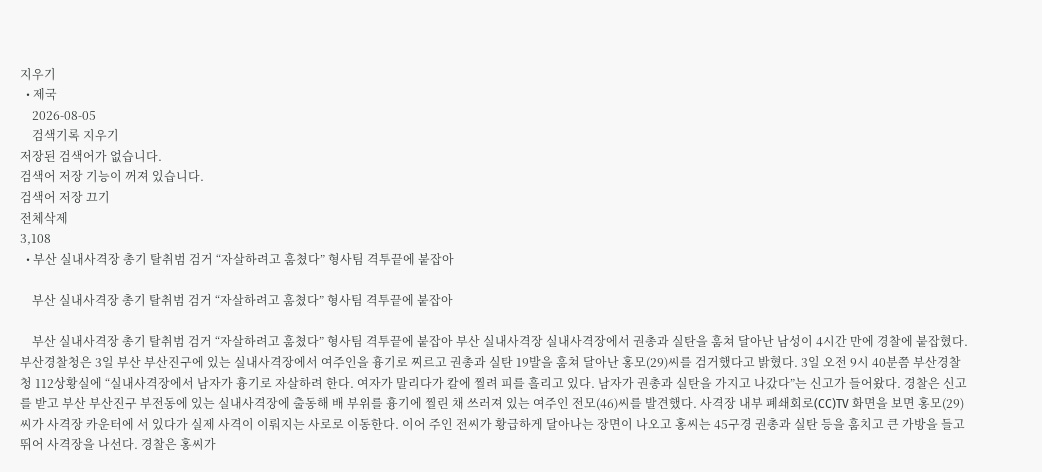지우기
  • 제국
    2026-08-05
    검색기록 지우기
저장된 검색어가 없습니다.
검색어 저장 기능이 꺼져 있습니다.
검색어 저장 끄기
전체삭제
3,108
  • 부산 실내사격장 총기 탈취범 검거 “자살하려고 훔쳤다” 형사팀 격투끝에 붙잡아

    부산 실내사격장 총기 탈취범 검거 “자살하려고 훔쳤다” 형사팀 격투끝에 붙잡아

    부산 실내사격장 총기 탈취범 검거 “자살하려고 훔쳤다” 형사팀 격투끝에 붙잡아 부산 실내사격장 실내사격장에서 권총과 실탄을 훔쳐 달아난 남성이 4시간 만에 경찰에 붙잡혔다. 부산경찰청은 3일 부산 부산진구에 있는 실내사격장에서 여주인을 흉기로 찌르고 권총과 실탄 19발을 훔쳐 달아난 홍모(29)씨를 검거했다고 밝혔다. 3일 오전 9시 40분쯤 부산경찰청 112상황실에 “실내사격장에서 남자가 흉기로 자살하려 한다. 여자가 말리다가 칼에 찔려 피를 흘리고 있다. 남자가 권총과 실탄을 가지고 나갔다”는 신고가 들어왔다. 경찰은 신고를 받고 부산 부산진구 부전동에 있는 실내사격장에 출동해 배 부위를 흉기에 찔린 채 쓰러져 있는 여주인 전모(46)씨를 발견했다. 사격장 내부 폐쇄회로(CC)TV 화면을 보면 홍모(29)씨가 사격장 카운터에 서 있다가 실제 사격이 이뤄지는 사로로 이동한다. 이어 주인 전씨가 황급하게 달아나는 장면이 나오고 홍씨는 45구경 권총과 실탄 등을 훔치고 큰 가방을 들고 뛰어 사격장을 나선다. 경찰은 홍씨가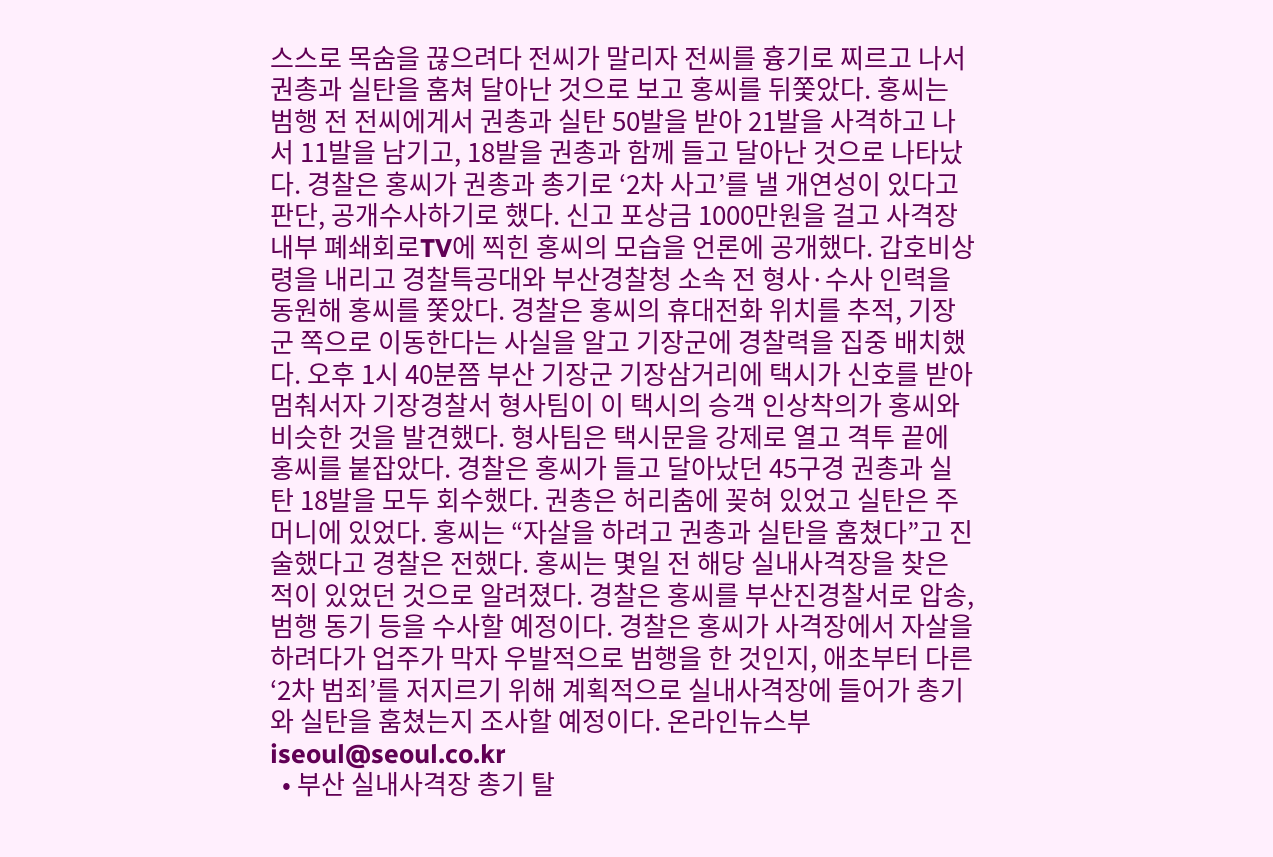스스로 목숨을 끊으려다 전씨가 말리자 전씨를 흉기로 찌르고 나서 권총과 실탄을 훔쳐 달아난 것으로 보고 홍씨를 뒤쫓았다. 홍씨는 범행 전 전씨에게서 권총과 실탄 50발을 받아 21발을 사격하고 나서 11발을 남기고, 18발을 권총과 함께 들고 달아난 것으로 나타났다. 경찰은 홍씨가 권총과 총기로 ‘2차 사고’를 낼 개연성이 있다고 판단, 공개수사하기로 했다. 신고 포상금 1000만원을 걸고 사격장 내부 폐쇄회로TV에 찍힌 홍씨의 모습을 언론에 공개했다. 갑호비상령을 내리고 경찰특공대와 부산경찰청 소속 전 형사·수사 인력을 동원해 홍씨를 쫓았다. 경찰은 홍씨의 휴대전화 위치를 추적, 기장군 쪽으로 이동한다는 사실을 알고 기장군에 경찰력을 집중 배치했다. 오후 1시 40분쯤 부산 기장군 기장삼거리에 택시가 신호를 받아 멈춰서자 기장경찰서 형사팀이 이 택시의 승객 인상착의가 홍씨와 비슷한 것을 발견했다. 형사팀은 택시문을 강제로 열고 격투 끝에 홍씨를 붙잡았다. 경찰은 홍씨가 들고 달아났던 45구경 권총과 실탄 18발을 모두 회수했다. 권총은 허리춤에 꽂혀 있었고 실탄은 주머니에 있었다. 홍씨는 “자살을 하려고 권총과 실탄을 훔쳤다”고 진술했다고 경찰은 전했다. 홍씨는 몇일 전 해당 실내사격장을 찾은 적이 있었던 것으로 알려졌다. 경찰은 홍씨를 부산진경찰서로 압송, 범행 동기 등을 수사할 예정이다. 경찰은 홍씨가 사격장에서 자살을 하려다가 업주가 막자 우발적으로 범행을 한 것인지, 애초부터 다른 ‘2차 범죄’를 저지르기 위해 계획적으로 실내사격장에 들어가 총기와 실탄을 훔쳤는지 조사할 예정이다. 온라인뉴스부 iseoul@seoul.co.kr
  • 부산 실내사격장 총기 탈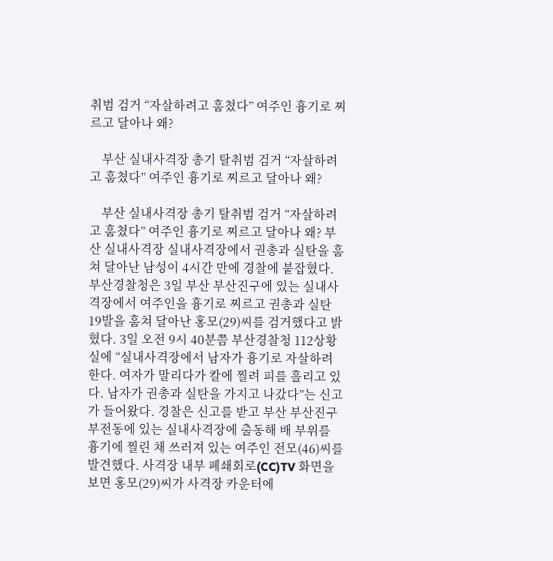취범 검거 “자살하려고 훔쳤다” 여주인 흉기로 찌르고 달아나 왜?

    부산 실내사격장 총기 탈취범 검거 “자살하려고 훔쳤다” 여주인 흉기로 찌르고 달아나 왜?

    부산 실내사격장 총기 탈취범 검거 “자살하려고 훔쳤다” 여주인 흉기로 찌르고 달아나 왜? 부산 실내사격장 실내사격장에서 권총과 실탄을 훔쳐 달아난 남성이 4시간 만에 경찰에 붙잡혔다. 부산경찰청은 3일 부산 부산진구에 있는 실내사격장에서 여주인을 흉기로 찌르고 권총과 실탄 19발을 훔쳐 달아난 홍모(29)씨를 검거했다고 밝혔다. 3일 오전 9시 40분쯤 부산경찰청 112상황실에 “실내사격장에서 남자가 흉기로 자살하려 한다. 여자가 말리다가 칼에 찔려 피를 흘리고 있다. 남자가 권총과 실탄을 가지고 나갔다”는 신고가 들어왔다. 경찰은 신고를 받고 부산 부산진구 부전동에 있는 실내사격장에 출동해 배 부위를 흉기에 찔린 채 쓰러져 있는 여주인 전모(46)씨를 발견했다. 사격장 내부 폐쇄회로(CC)TV 화면을 보면 홍모(29)씨가 사격장 카운터에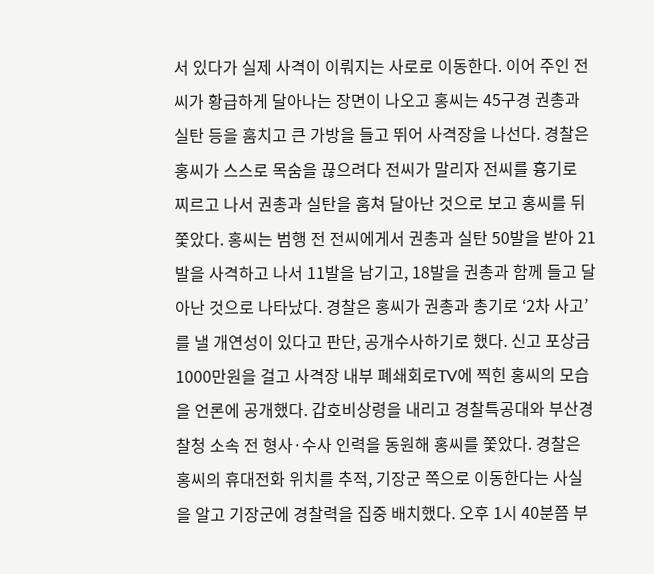서 있다가 실제 사격이 이뤄지는 사로로 이동한다. 이어 주인 전씨가 황급하게 달아나는 장면이 나오고 홍씨는 45구경 권총과 실탄 등을 훔치고 큰 가방을 들고 뛰어 사격장을 나선다. 경찰은 홍씨가 스스로 목숨을 끊으려다 전씨가 말리자 전씨를 흉기로 찌르고 나서 권총과 실탄을 훔쳐 달아난 것으로 보고 홍씨를 뒤쫓았다. 홍씨는 범행 전 전씨에게서 권총과 실탄 50발을 받아 21발을 사격하고 나서 11발을 남기고, 18발을 권총과 함께 들고 달아난 것으로 나타났다. 경찰은 홍씨가 권총과 총기로 ‘2차 사고’를 낼 개연성이 있다고 판단, 공개수사하기로 했다. 신고 포상금 1000만원을 걸고 사격장 내부 폐쇄회로TV에 찍힌 홍씨의 모습을 언론에 공개했다. 갑호비상령을 내리고 경찰특공대와 부산경찰청 소속 전 형사·수사 인력을 동원해 홍씨를 쫓았다. 경찰은 홍씨의 휴대전화 위치를 추적, 기장군 쪽으로 이동한다는 사실을 알고 기장군에 경찰력을 집중 배치했다. 오후 1시 40분쯤 부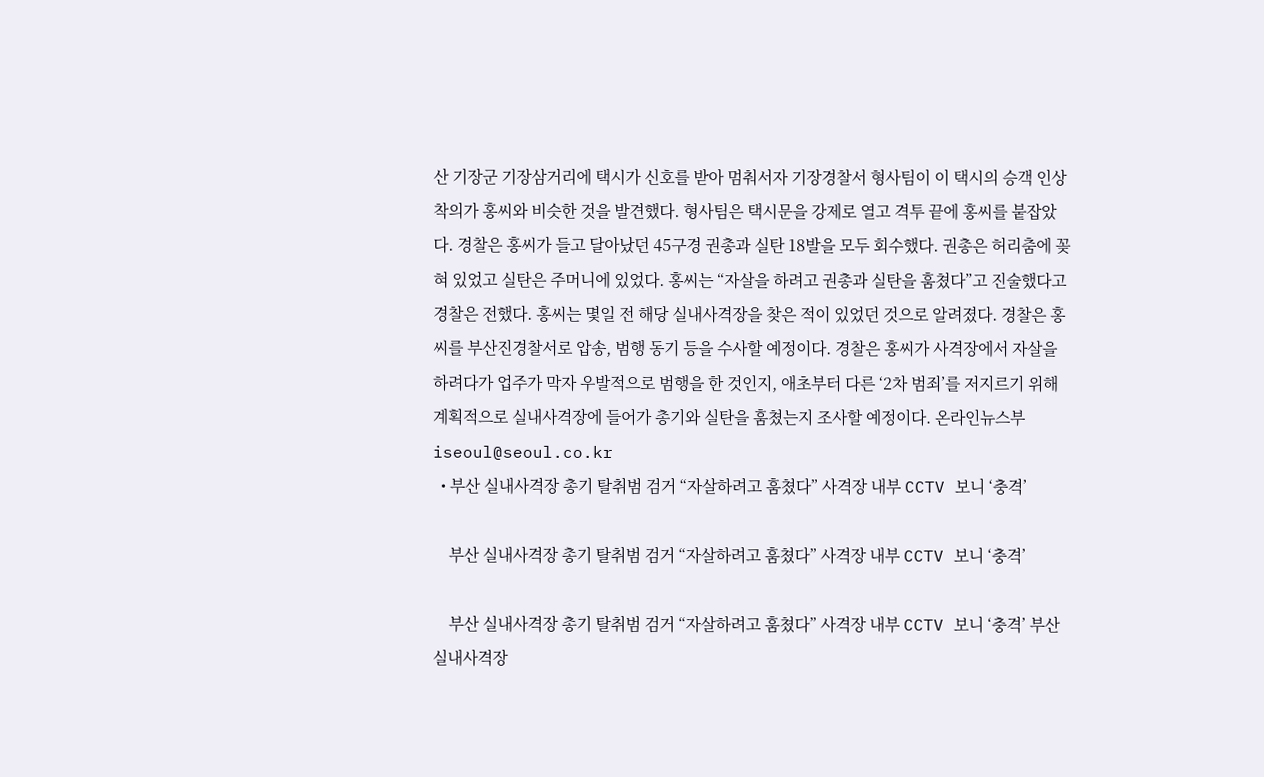산 기장군 기장삼거리에 택시가 신호를 받아 멈춰서자 기장경찰서 형사팀이 이 택시의 승객 인상착의가 홍씨와 비슷한 것을 발견했다. 형사팀은 택시문을 강제로 열고 격투 끝에 홍씨를 붙잡았다. 경찰은 홍씨가 들고 달아났던 45구경 권총과 실탄 18발을 모두 회수했다. 권총은 허리춤에 꽂혀 있었고 실탄은 주머니에 있었다. 홍씨는 “자살을 하려고 권총과 실탄을 훔쳤다”고 진술했다고 경찰은 전했다. 홍씨는 몇일 전 해당 실내사격장을 찾은 적이 있었던 것으로 알려졌다. 경찰은 홍씨를 부산진경찰서로 압송, 범행 동기 등을 수사할 예정이다. 경찰은 홍씨가 사격장에서 자살을 하려다가 업주가 막자 우발적으로 범행을 한 것인지, 애초부터 다른 ‘2차 범죄’를 저지르기 위해 계획적으로 실내사격장에 들어가 총기와 실탄을 훔쳤는지 조사할 예정이다. 온라인뉴스부 iseoul@seoul.co.kr
  • 부산 실내사격장 총기 탈취범 검거 “자살하려고 훔쳤다” 사격장 내부 CCTV 보니 ‘충격’

    부산 실내사격장 총기 탈취범 검거 “자살하려고 훔쳤다” 사격장 내부 CCTV 보니 ‘충격’

    부산 실내사격장 총기 탈취범 검거 “자살하려고 훔쳤다” 사격장 내부 CCTV 보니 ‘충격’ 부산 실내사격장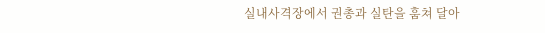실내사격장에서 권총과 실탄을 훔쳐 달아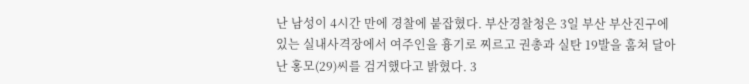난 남성이 4시간 만에 경찰에 붙잡혔다. 부산경찰청은 3일 부산 부산진구에 있는 실내사격장에서 여주인을 흉기로 찌르고 권총과 실탄 19발을 훔쳐 달아난 홍모(29)씨를 검거했다고 밝혔다. 3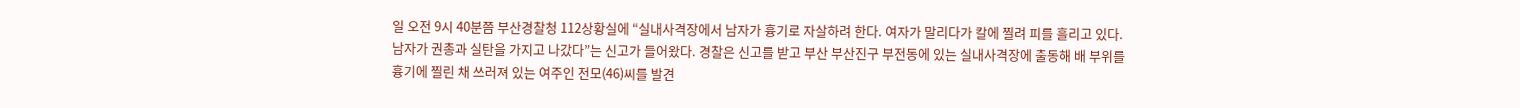일 오전 9시 40분쯤 부산경찰청 112상황실에 “실내사격장에서 남자가 흉기로 자살하려 한다. 여자가 말리다가 칼에 찔려 피를 흘리고 있다. 남자가 권총과 실탄을 가지고 나갔다”는 신고가 들어왔다. 경찰은 신고를 받고 부산 부산진구 부전동에 있는 실내사격장에 출동해 배 부위를 흉기에 찔린 채 쓰러져 있는 여주인 전모(46)씨를 발견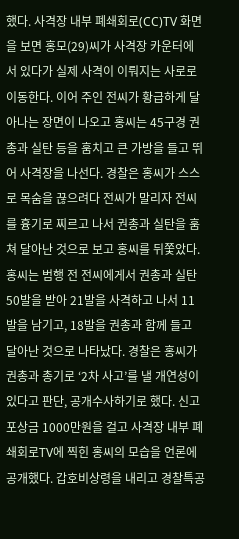했다. 사격장 내부 폐쇄회로(CC)TV 화면을 보면 홍모(29)씨가 사격장 카운터에 서 있다가 실제 사격이 이뤄지는 사로로 이동한다. 이어 주인 전씨가 황급하게 달아나는 장면이 나오고 홍씨는 45구경 권총과 실탄 등을 훔치고 큰 가방을 들고 뛰어 사격장을 나선다. 경찰은 홍씨가 스스로 목숨을 끊으려다 전씨가 말리자 전씨를 흉기로 찌르고 나서 권총과 실탄을 훔쳐 달아난 것으로 보고 홍씨를 뒤쫓았다. 홍씨는 범행 전 전씨에게서 권총과 실탄 50발을 받아 21발을 사격하고 나서 11발을 남기고, 18발을 권총과 함께 들고 달아난 것으로 나타났다. 경찰은 홍씨가 권총과 총기로 ‘2차 사고’를 낼 개연성이 있다고 판단, 공개수사하기로 했다. 신고 포상금 1000만원을 걸고 사격장 내부 폐쇄회로TV에 찍힌 홍씨의 모습을 언론에 공개했다. 갑호비상령을 내리고 경찰특공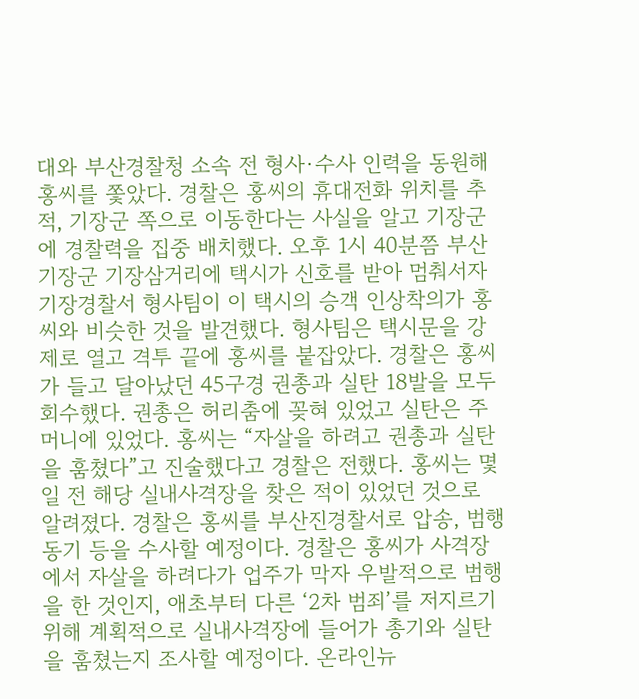대와 부산경찰청 소속 전 형사·수사 인력을 동원해 홍씨를 쫓았다. 경찰은 홍씨의 휴대전화 위치를 추적, 기장군 쪽으로 이동한다는 사실을 알고 기장군에 경찰력을 집중 배치했다. 오후 1시 40분쯤 부산 기장군 기장삼거리에 택시가 신호를 받아 멈춰서자 기장경찰서 형사팀이 이 택시의 승객 인상착의가 홍씨와 비슷한 것을 발견했다. 형사팀은 택시문을 강제로 열고 격투 끝에 홍씨를 붙잡았다. 경찰은 홍씨가 들고 달아났던 45구경 권총과 실탄 18발을 모두 회수했다. 권총은 허리춤에 꽂혀 있었고 실탄은 주머니에 있었다. 홍씨는 “자살을 하려고 권총과 실탄을 훔쳤다”고 진술했다고 경찰은 전했다. 홍씨는 몇일 전 해당 실내사격장을 찾은 적이 있었던 것으로 알려졌다. 경찰은 홍씨를 부산진경찰서로 압송, 범행 동기 등을 수사할 예정이다. 경찰은 홍씨가 사격장에서 자살을 하려다가 업주가 막자 우발적으로 범행을 한 것인지, 애초부터 다른 ‘2차 범죄’를 저지르기 위해 계획적으로 실내사격장에 들어가 총기와 실탄을 훔쳤는지 조사할 예정이다. 온라인뉴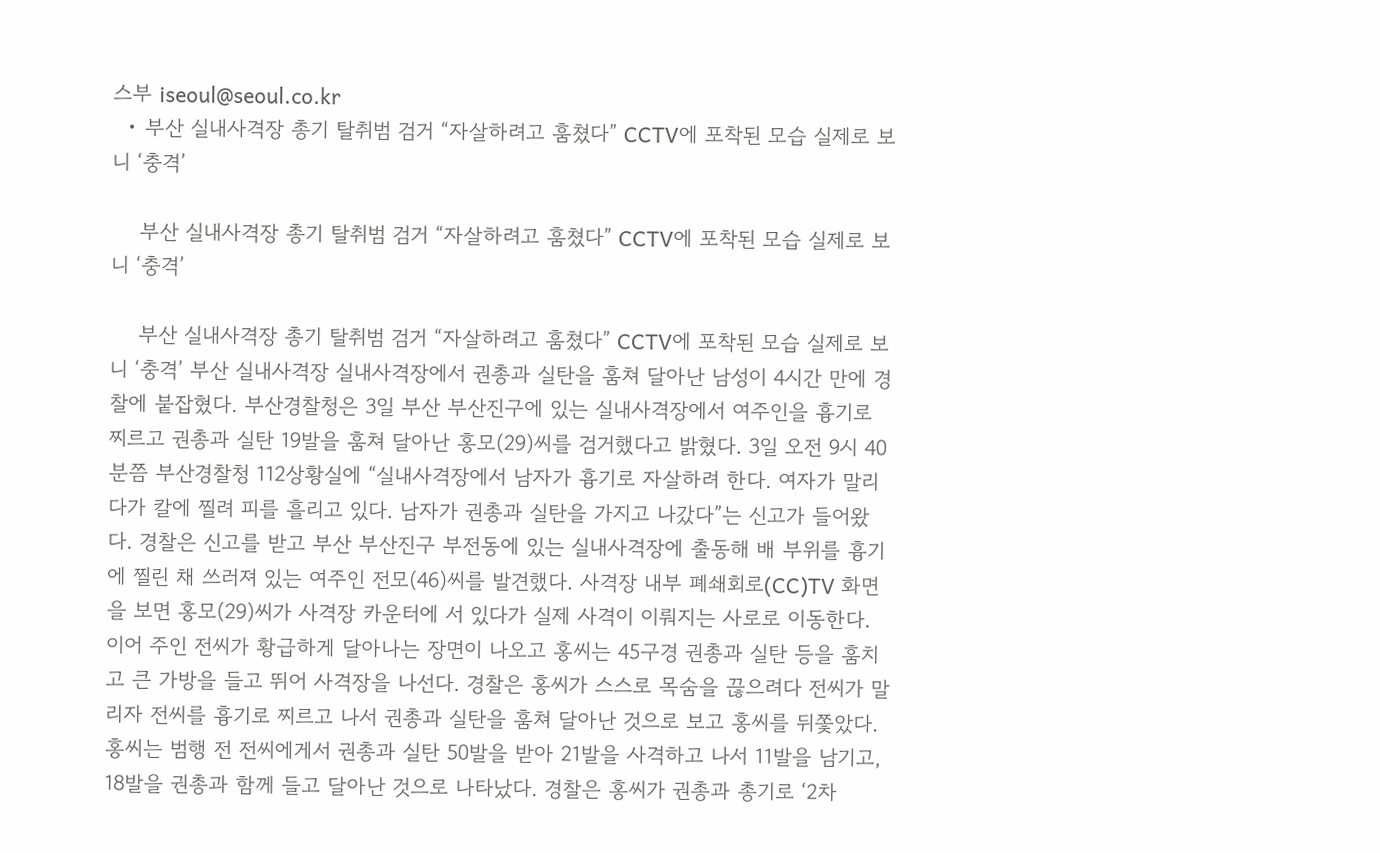스부 iseoul@seoul.co.kr
  • 부산 실내사격장 총기 탈취범 검거 “자살하려고 훔쳤다” CCTV에 포착된 모습 실제로 보니 ‘충격’

    부산 실내사격장 총기 탈취범 검거 “자살하려고 훔쳤다” CCTV에 포착된 모습 실제로 보니 ‘충격’

    부산 실내사격장 총기 탈취범 검거 “자살하려고 훔쳤다” CCTV에 포착된 모습 실제로 보니 ‘충격’ 부산 실내사격장 실내사격장에서 권총과 실탄을 훔쳐 달아난 남성이 4시간 만에 경찰에 붙잡혔다. 부산경찰청은 3일 부산 부산진구에 있는 실내사격장에서 여주인을 흉기로 찌르고 권총과 실탄 19발을 훔쳐 달아난 홍모(29)씨를 검거했다고 밝혔다. 3일 오전 9시 40분쯤 부산경찰청 112상황실에 “실내사격장에서 남자가 흉기로 자살하려 한다. 여자가 말리다가 칼에 찔려 피를 흘리고 있다. 남자가 권총과 실탄을 가지고 나갔다”는 신고가 들어왔다. 경찰은 신고를 받고 부산 부산진구 부전동에 있는 실내사격장에 출동해 배 부위를 흉기에 찔린 채 쓰러져 있는 여주인 전모(46)씨를 발견했다. 사격장 내부 폐쇄회로(CC)TV 화면을 보면 홍모(29)씨가 사격장 카운터에 서 있다가 실제 사격이 이뤄지는 사로로 이동한다. 이어 주인 전씨가 황급하게 달아나는 장면이 나오고 홍씨는 45구경 권총과 실탄 등을 훔치고 큰 가방을 들고 뛰어 사격장을 나선다. 경찰은 홍씨가 스스로 목숨을 끊으려다 전씨가 말리자 전씨를 흉기로 찌르고 나서 권총과 실탄을 훔쳐 달아난 것으로 보고 홍씨를 뒤쫓았다. 홍씨는 범행 전 전씨에게서 권총과 실탄 50발을 받아 21발을 사격하고 나서 11발을 남기고, 18발을 권총과 함께 들고 달아난 것으로 나타났다. 경찰은 홍씨가 권총과 총기로 ‘2차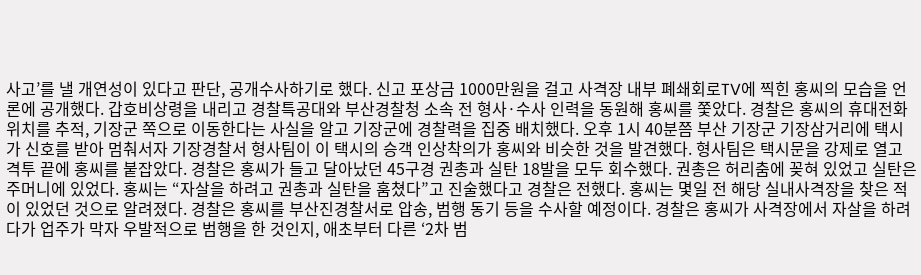사고’를 낼 개연성이 있다고 판단, 공개수사하기로 했다. 신고 포상금 1000만원을 걸고 사격장 내부 폐쇄회로TV에 찍힌 홍씨의 모습을 언론에 공개했다. 갑호비상령을 내리고 경찰특공대와 부산경찰청 소속 전 형사·수사 인력을 동원해 홍씨를 쫓았다. 경찰은 홍씨의 휴대전화 위치를 추적, 기장군 쪽으로 이동한다는 사실을 알고 기장군에 경찰력을 집중 배치했다. 오후 1시 40분쯤 부산 기장군 기장삼거리에 택시가 신호를 받아 멈춰서자 기장경찰서 형사팀이 이 택시의 승객 인상착의가 홍씨와 비슷한 것을 발견했다. 형사팀은 택시문을 강제로 열고 격투 끝에 홍씨를 붙잡았다. 경찰은 홍씨가 들고 달아났던 45구경 권총과 실탄 18발을 모두 회수했다. 권총은 허리춤에 꽂혀 있었고 실탄은 주머니에 있었다. 홍씨는 “자살을 하려고 권총과 실탄을 훔쳤다”고 진술했다고 경찰은 전했다. 홍씨는 몇일 전 해당 실내사격장을 찾은 적이 있었던 것으로 알려졌다. 경찰은 홍씨를 부산진경찰서로 압송, 범행 동기 등을 수사할 예정이다. 경찰은 홍씨가 사격장에서 자살을 하려다가 업주가 막자 우발적으로 범행을 한 것인지, 애초부터 다른 ‘2차 범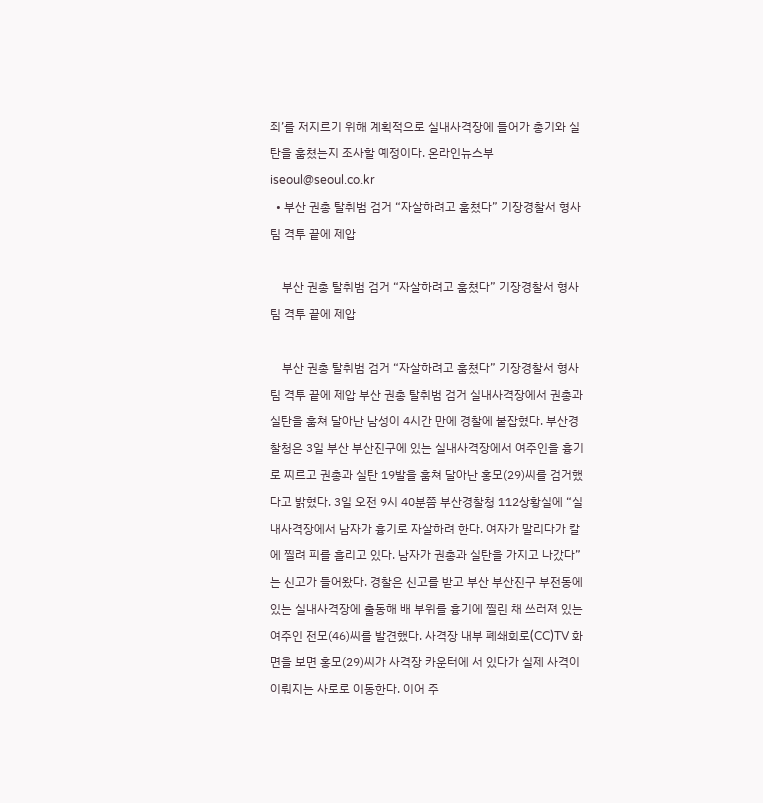죄’를 저지르기 위해 계획적으로 실내사격장에 들어가 총기와 실탄을 훔쳤는지 조사할 예정이다. 온라인뉴스부 iseoul@seoul.co.kr
  • 부산 권총 탈취범 검거 “자살하려고 훔쳤다” 기장경찰서 형사팀 격투 끝에 제압

    부산 권총 탈취범 검거 “자살하려고 훔쳤다” 기장경찰서 형사팀 격투 끝에 제압

    부산 권총 탈취범 검거 “자살하려고 훔쳤다” 기장경찰서 형사팀 격투 끝에 제압 부산 권총 탈취범 검거 실내사격장에서 권총과 실탄을 훔쳐 달아난 남성이 4시간 만에 경찰에 붙잡혔다. 부산경찰청은 3일 부산 부산진구에 있는 실내사격장에서 여주인을 흉기로 찌르고 권총과 실탄 19발을 훔쳐 달아난 홍모(29)씨를 검거했다고 밝혔다. 3일 오전 9시 40분쯤 부산경찰청 112상황실에 “실내사격장에서 남자가 흉기로 자살하려 한다. 여자가 말리다가 칼에 찔려 피를 흘리고 있다. 남자가 권총과 실탄을 가지고 나갔다”는 신고가 들어왔다. 경찰은 신고를 받고 부산 부산진구 부전동에 있는 실내사격장에 출동해 배 부위를 흉기에 찔린 채 쓰러져 있는 여주인 전모(46)씨를 발견했다. 사격장 내부 폐쇄회로(CC)TV 화면을 보면 홍모(29)씨가 사격장 카운터에 서 있다가 실제 사격이 이뤄지는 사로로 이동한다. 이어 주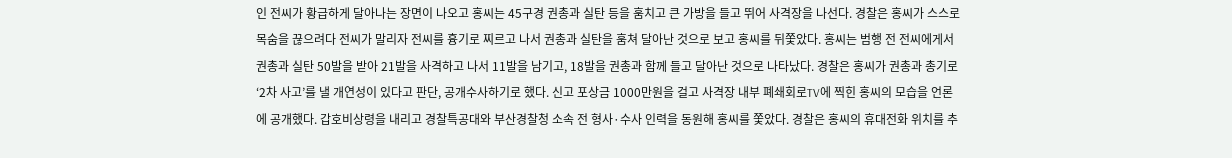인 전씨가 황급하게 달아나는 장면이 나오고 홍씨는 45구경 권총과 실탄 등을 훔치고 큰 가방을 들고 뛰어 사격장을 나선다. 경찰은 홍씨가 스스로 목숨을 끊으려다 전씨가 말리자 전씨를 흉기로 찌르고 나서 권총과 실탄을 훔쳐 달아난 것으로 보고 홍씨를 뒤쫓았다. 홍씨는 범행 전 전씨에게서 권총과 실탄 50발을 받아 21발을 사격하고 나서 11발을 남기고, 18발을 권총과 함께 들고 달아난 것으로 나타났다. 경찰은 홍씨가 권총과 총기로 ‘2차 사고’를 낼 개연성이 있다고 판단, 공개수사하기로 했다. 신고 포상금 1000만원을 걸고 사격장 내부 폐쇄회로TV에 찍힌 홍씨의 모습을 언론에 공개했다. 갑호비상령을 내리고 경찰특공대와 부산경찰청 소속 전 형사·수사 인력을 동원해 홍씨를 쫓았다. 경찰은 홍씨의 휴대전화 위치를 추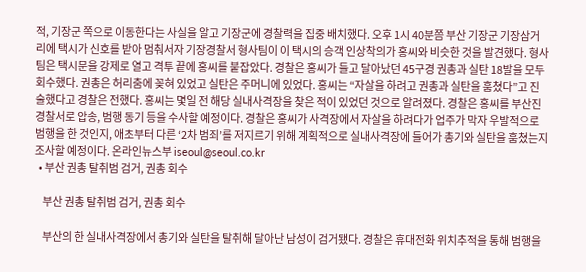적, 기장군 쪽으로 이동한다는 사실을 알고 기장군에 경찰력을 집중 배치했다. 오후 1시 40분쯤 부산 기장군 기장삼거리에 택시가 신호를 받아 멈춰서자 기장경찰서 형사팀이 이 택시의 승객 인상착의가 홍씨와 비슷한 것을 발견했다. 형사팀은 택시문을 강제로 열고 격투 끝에 홍씨를 붙잡았다. 경찰은 홍씨가 들고 달아났던 45구경 권총과 실탄 18발을 모두 회수했다. 권총은 허리춤에 꽂혀 있었고 실탄은 주머니에 있었다. 홍씨는 “자살을 하려고 권총과 실탄을 훔쳤다”고 진술했다고 경찰은 전했다. 홍씨는 몇일 전 해당 실내사격장을 찾은 적이 있었던 것으로 알려졌다. 경찰은 홍씨를 부산진경찰서로 압송, 범행 동기 등을 수사할 예정이다. 경찰은 홍씨가 사격장에서 자살을 하려다가 업주가 막자 우발적으로 범행을 한 것인지, 애초부터 다른 ‘2차 범죄’를 저지르기 위해 계획적으로 실내사격장에 들어가 총기와 실탄을 훔쳤는지 조사할 예정이다. 온라인뉴스부 iseoul@seoul.co.kr
  • 부산 권총 탈취범 검거, 권총 회수

    부산 권총 탈취범 검거, 권총 회수

    부산의 한 실내사격장에서 총기와 실탄을 탈취해 달아난 남성이 검거됐다. 경찰은 휴대전화 위치추적을 통해 범행을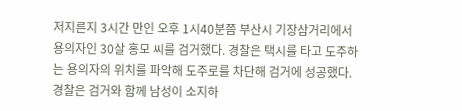저지른지 3시간 만인 오후 1시40분쯤 부산시 기장삼거리에서 용의자인 30살 홍모 씨를 검거했다. 경찰은 택시를 타고 도주하는 용의자의 위치를 파악해 도주로를 차단해 검거에 성공했다. 경찰은 검거와 함께 남성이 소지하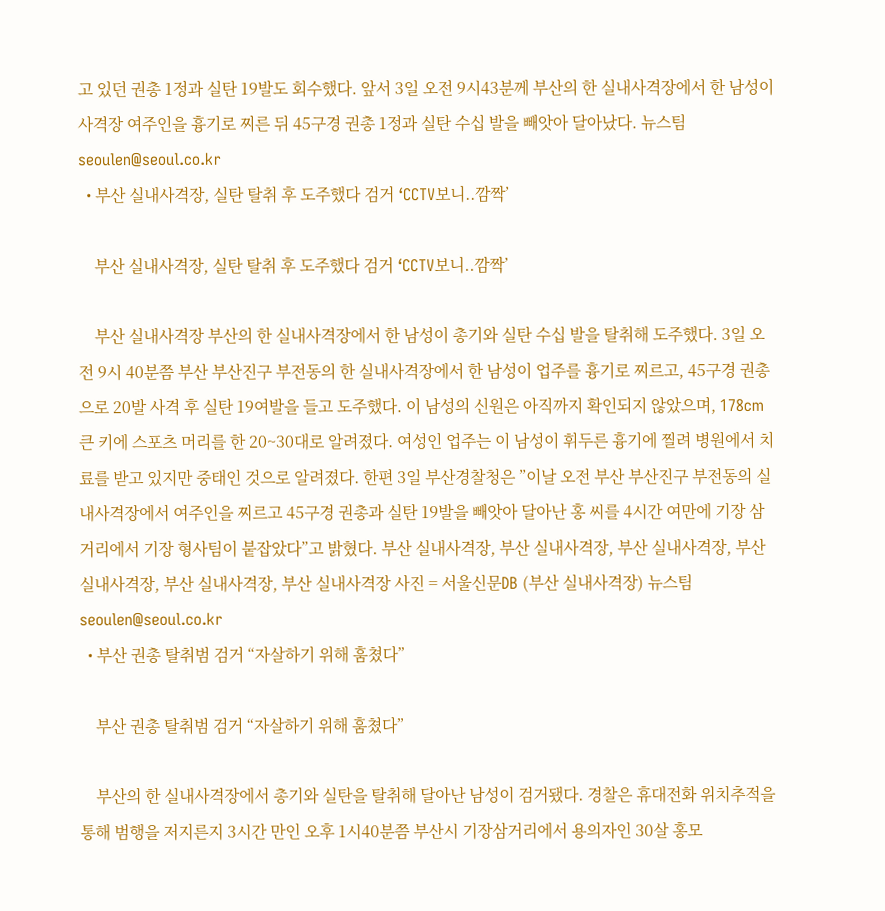고 있던 권총 1정과 실탄 19발도 회수했다. 앞서 3일 오전 9시43분께 부산의 한 실내사격장에서 한 남성이 사격장 여주인을 흉기로 찌른 뒤 45구경 권총 1정과 실탄 수십 발을 빼앗아 달아났다. 뉴스팀 seoulen@seoul.co.kr
  • 부산 실내사격장, 실탄 탈취 후 도주했다 검거 ‘CCTV보니..깜짝’

    부산 실내사격장, 실탄 탈취 후 도주했다 검거 ‘CCTV보니..깜짝’

    부산 실내사격장 부산의 한 실내사격장에서 한 남성이 총기와 실탄 수십 발을 탈취해 도주했다. 3일 오전 9시 40분쯤 부산 부산진구 부전동의 한 실내사격장에서 한 남성이 업주를 흉기로 찌르고, 45구경 권총으로 20발 사격 후 실탄 19여발을 들고 도주했다. 이 남성의 신원은 아직까지 확인되지 않았으며, 178cm 큰 키에 스포츠 머리를 한 20~30대로 알려졌다. 여성인 업주는 이 남성이 휘두른 흉기에 찔려 병원에서 치료를 받고 있지만 중태인 것으로 알려졌다. 한편 3일 부산경찰청은 ”이날 오전 부산 부산진구 부전동의 실내사격장에서 여주인을 찌르고 45구경 권총과 실탄 19발을 빼앗아 달아난 홍 씨를 4시간 여만에 기장 삼거리에서 기장 형사팀이 붙잡았다”고 밝혔다. 부산 실내사격장, 부산 실내사격장, 부산 실내사격장, 부산 실내사격장, 부산 실내사격장, 부산 실내사격장 사진 = 서울신문DB (부산 실내사격장) 뉴스팀 seoulen@seoul.co.kr
  • 부산 권총 탈취범 검거 “자살하기 위해 훔쳤다”

    부산 권총 탈취범 검거 “자살하기 위해 훔쳤다”

    부산의 한 실내사격장에서 총기와 실탄을 탈취해 달아난 남성이 검거됐다. 경찰은 휴대전화 위치추적을 통해 범행을 저지른지 3시간 만인 오후 1시40분쯤 부산시 기장삼거리에서 용의자인 30살 홍모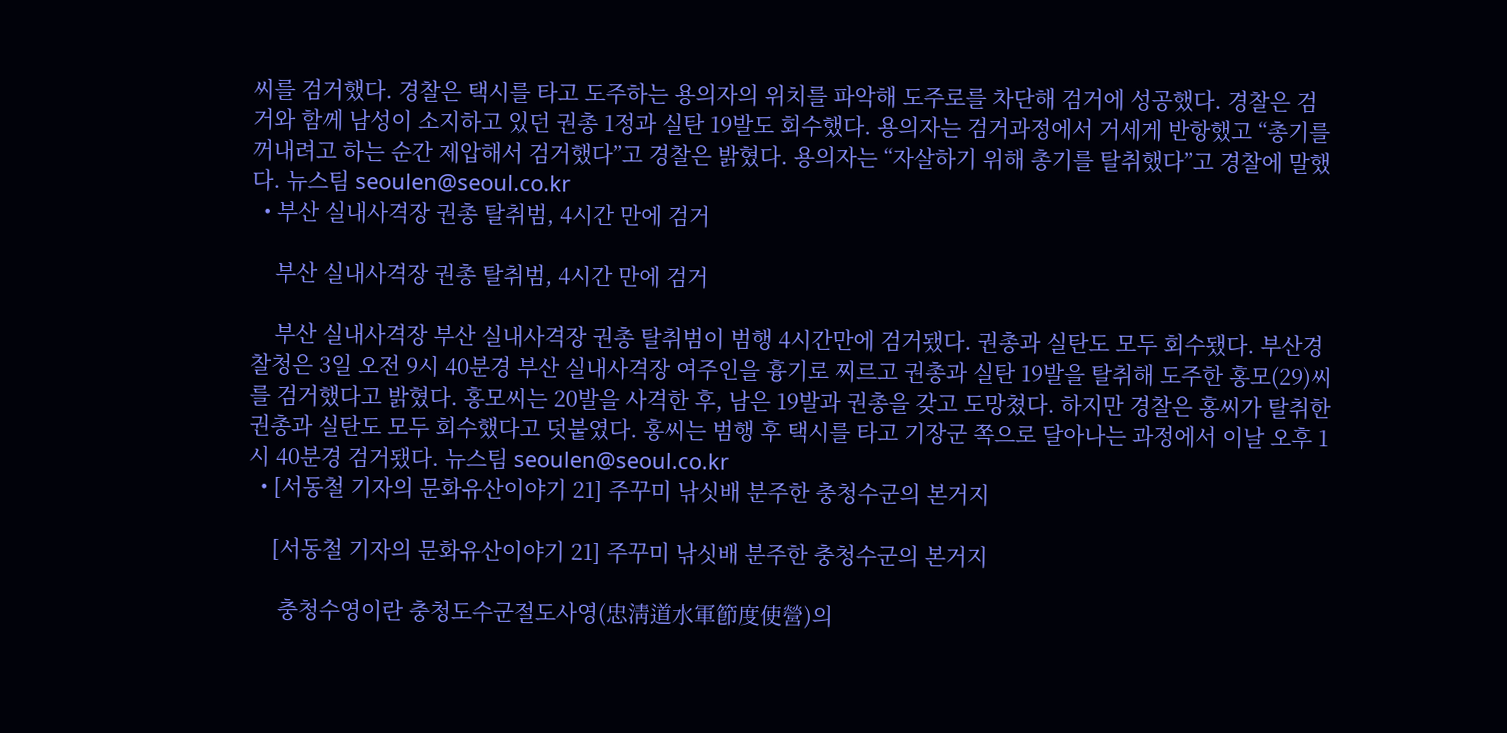씨를 검거했다. 경찰은 택시를 타고 도주하는 용의자의 위치를 파악해 도주로를 차단해 검거에 성공했다. 경찰은 검거와 함께 남성이 소지하고 있던 권총 1정과 실탄 19발도 회수했다. 용의자는 검거과정에서 거세게 반항했고 “총기를 꺼내려고 하는 순간 제압해서 검거했다”고 경찰은 밝혔다. 용의자는 “자살하기 위해 총기를 탈취했다”고 경찰에 말했다. 뉴스팀 seoulen@seoul.co.kr
  • 부산 실내사격장 권총 탈취범, 4시간 만에 검거

    부산 실내사격장 권총 탈취범, 4시간 만에 검거

    부산 실내사격장 부산 실내사격장 권총 탈취범이 범행 4시간만에 검거됐다. 권총과 실탄도 모두 회수됐다. 부산경찰청은 3일 오전 9시 40분경 부산 실내사격장 여주인을 흉기로 찌르고 권총과 실탄 19발을 탈취해 도주한 홍모(29)씨를 검거했다고 밝혔다. 홍모씨는 20발을 사격한 후, 남은 19발과 권총을 갖고 도망쳤다. 하지만 경찰은 홍씨가 탈취한 권총과 실탄도 모두 회수했다고 덧붙였다. 홍씨는 범행 후 택시를 타고 기장군 쪽으로 달아나는 과정에서 이날 오후 1시 40분경 검거됐다. 뉴스팀 seoulen@seoul.co.kr
  • [서동철 기자의 문화유산이야기 21] 주꾸미 낚싯배 분주한 충청수군의 본거지

    [서동철 기자의 문화유산이야기 21] 주꾸미 낚싯배 분주한 충청수군의 본거지

     충청수영이란 충청도수군절도사영(忠淸道水軍節度使營)의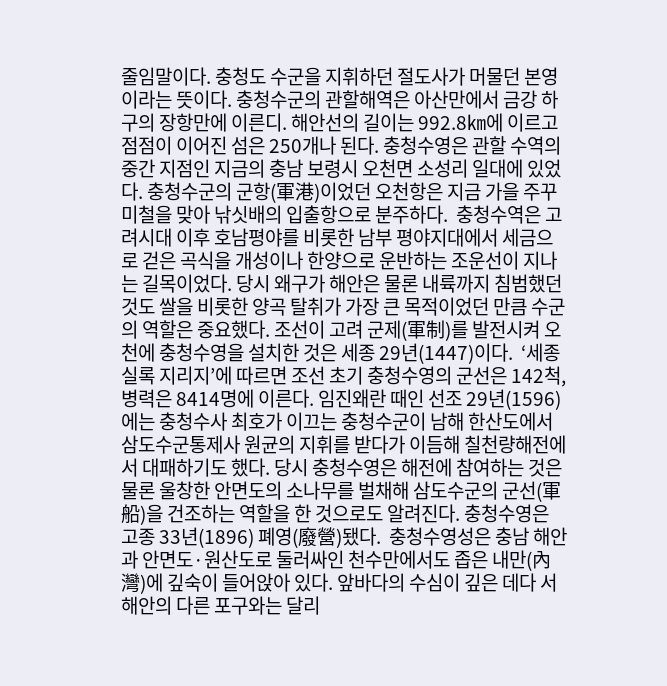줄임말이다. 충청도 수군을 지휘하던 절도사가 머물던 본영이라는 뜻이다. 충청수군의 관할해역은 아산만에서 금강 하구의 장항만에 이른디. 해안선의 길이는 992.8㎞에 이르고 점점이 이어진 섬은 250개나 된다. 충청수영은 관할 수역의 중간 지점인 지금의 충남 보령시 오천면 소성리 일대에 있었다. 충청수군의 군항(軍港)이었던 오천항은 지금 가을 주꾸미철을 맞아 낚싯배의 입출항으로 분주하다.  충청수역은 고려시대 이후 호남평야를 비롯한 남부 평야지대에서 세금으로 걷은 곡식을 개성이나 한양으로 운반하는 조운선이 지나는 길목이었다. 당시 왜구가 해안은 물론 내륙까지 침범했던 것도 쌀을 비롯한 양곡 탈취가 가장 큰 목적이었던 만큼 수군의 역할은 중요했다. 조선이 고려 군제(軍制)를 발전시켜 오천에 충청수영을 설치한 것은 세종 29년(1447)이다.  ‘세종실록 지리지’에 따르면 조선 초기 충청수영의 군선은 142척, 병력은 8414명에 이른다. 임진왜란 때인 선조 29년(1596)에는 충청수사 최호가 이끄는 충청수군이 남해 한산도에서 삼도수군통제사 원균의 지휘를 받다가 이듬해 칠천량해전에서 대패하기도 했다. 당시 충청수영은 해전에 참여하는 것은 물론 울창한 안면도의 소나무를 벌채해 삼도수군의 군선(軍船)을 건조하는 역할을 한 것으로도 알려진다. 충청수영은 고종 33년(1896) 폐영(廢營)됐다.  충청수영성은 충남 해안과 안면도·원산도로 둘러싸인 천수만에서도 좁은 내만(內灣)에 깊숙이 들어앉아 있다. 앞바다의 수심이 깊은 데다 서해안의 다른 포구와는 달리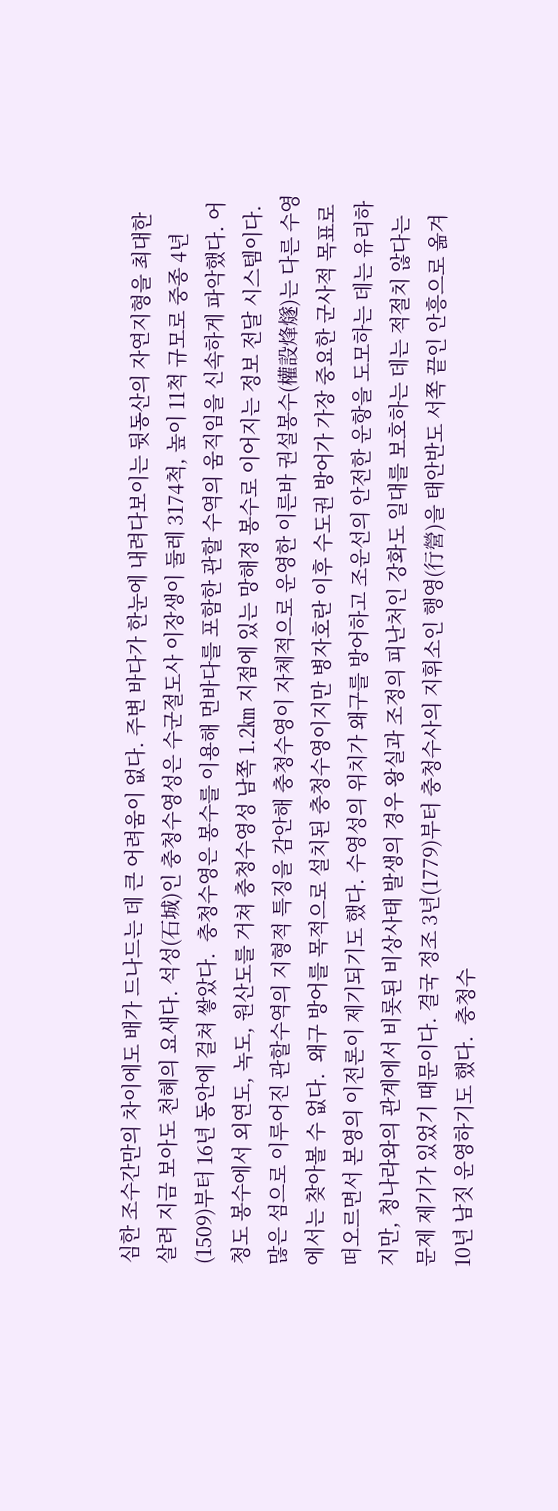심한 조수간만의 차이에도 배가 드나드는 데 큰 어려움이 없다. 주변 바다가 한눈에 내려다보이는 뒷동산의 자연지형을 최대한 살려 지금 보아도 천혜의 요새다. 석성(石城)인 충청수영성은 수군절도사 이장생이 둘레 3174척, 높이 11척 규모로 중종 4년(1509)부터 16년 동안에 걸쳐 쌓았다.  충청수영은 봉수를 이용해 먼바다를 포함한 관할 수역의 움직임을 신속하게 파악했다. 어청도 봉수에서 외연도, 녹도, 원산도를 거쳐 충청수영성 남쪽 1.2㎞ 지점에 있는 망해정 봉수로 이어지는 정보 전달 시스템이다. 많은 섬으로 이루어진 관할수역의 지형적 특징을 감안해 충청수영이 자체적으로 운영한 이른바 권설봉수(權設烽燧)는 다른 수영에서는 찾아볼 수 없다.  왜구 방어를 목적으로 설치된 충청수영이지만 병자호란 이후 수도권 방어가 가장 중요한 군사적 목표로 떠오르면서 본영의 이전론이 제기되기도 했다. 수영성의 위치가 왜구를 방어하고 조운선의 안전한 운항을 도모하는 데는 유리하지만, 청나라와의 관계에서 비롯된 비상사태 발생의 경우 왕실과 조정의 피난처인 강화도 일대를 보호하는 데는 적절치 않다는 문제 제기가 있었기 때문이다. 결국 정조 3년(1779)부터 충청수사의 지휘소인 행영(行營)을 태안반도 서쪽 끝인 안흥으로 옮겨 10년 남짓 운영하기도 했다.  충청수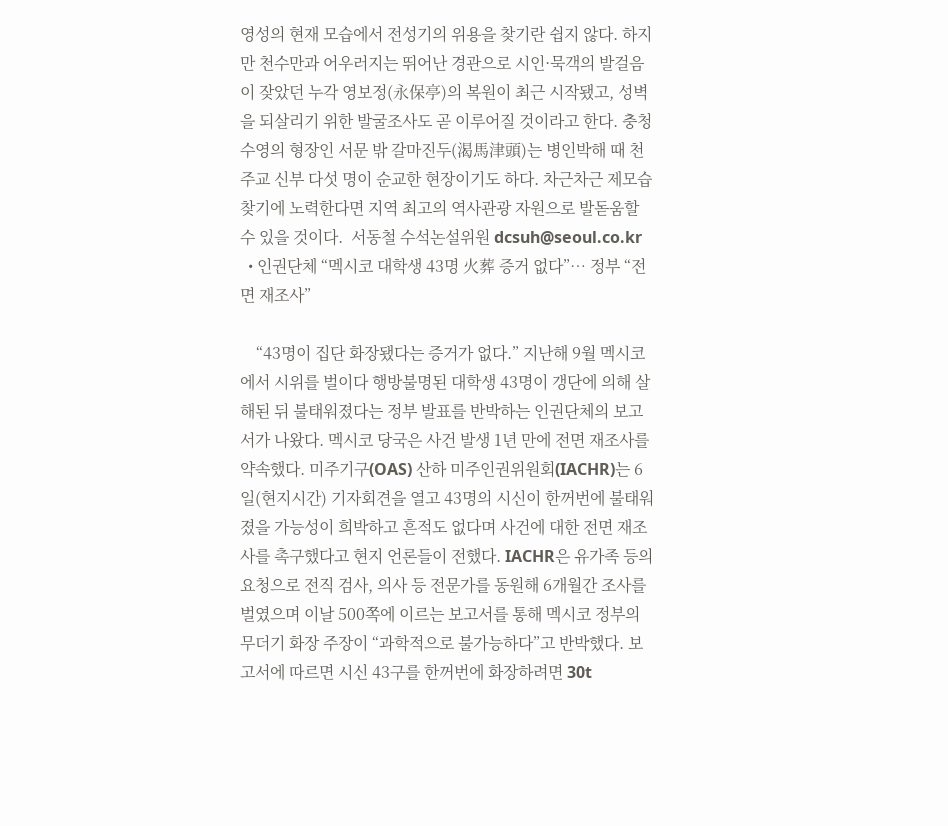영성의 현재 모습에서 전성기의 위용을 찾기란 쉽지 않다. 하지만 천수만과 어우러지는 뛰어난 경관으로 시인·묵객의 발걸음이 잦았던 누각 영보정(永保亭)의 복원이 최근 시작됐고, 성벽을 되살리기 위한 발굴조사도 곧 이루어질 것이라고 한다. 충청수영의 형장인 서문 밖 갈마진두(渴馬津頭)는 병인박해 때 천주교 신부 다섯 명이 순교한 현장이기도 하다. 차근차근 제모습 찾기에 노력한다면 지역 최고의 역사관광 자원으로 발돋움할 수 있을 것이다.  서동철 수석논설위원 dcsuh@seoul.co.kr
  • 인권단체 “멕시코 대학생 43명 火葬 증거 없다”… 정부 “전면 재조사”

    “43명이 집단 화장됐다는 증거가 없다.” 지난해 9월 멕시코에서 시위를 벌이다 행방불명된 대학생 43명이 갱단에 의해 살해된 뒤 불태워졌다는 정부 발표를 반박하는 인권단체의 보고서가 나왔다. 멕시코 당국은 사건 발생 1년 만에 전면 재조사를 약속했다. 미주기구(OAS) 산하 미주인권위원회(IACHR)는 6일(현지시간) 기자회견을 열고 43명의 시신이 한꺼번에 불태워졌을 가능성이 희박하고 흔적도 없다며 사건에 대한 전면 재조사를 촉구했다고 현지 언론들이 전했다. IACHR은 유가족 등의 요청으로 전직 검사, 의사 등 전문가를 동원해 6개월간 조사를 벌였으며 이날 500쪽에 이르는 보고서를 통해 멕시코 정부의 무더기 화장 주장이 “과학적으로 불가능하다”고 반박했다. 보고서에 따르면 시신 43구를 한꺼번에 화장하려면 30t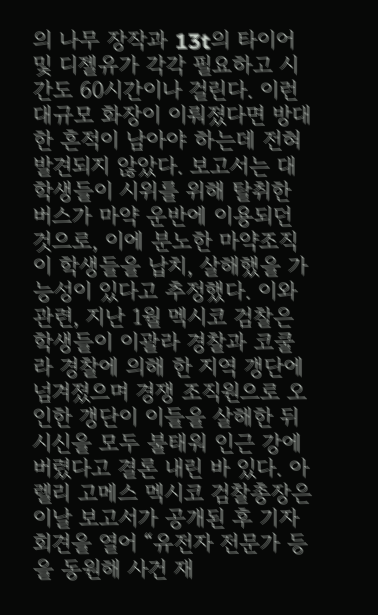의 나무 장작과 13t의 타이어 및 디젤유가 각각 필요하고 시간도 60시간이나 걸린다. 이런 대규모 화장이 이뤄졌다면 방대한 흔적이 남아야 하는데 전혀 발견되지 않았다. 보고서는 대학생들이 시위를 위해 탈취한 버스가 마약 운반에 이용되던 것으로, 이에 분노한 마약조직이 학생들을 납치, 살해했을 가능성이 있다고 추정했다. 이와 관련, 지난 1월 멕시코 검찰은 학생들이 이괄라 경찰과 코쿨라 경찰에 의해 한 지역 갱단에 넘겨졌으며 경쟁 조직원으로 오인한 갱단이 이들을 살해한 뒤 시신을 모두 불태워 인근 강에 버렸다고 결론 내린 바 있다. 아렐리 고메스 멕시코 검찰총장은 이날 보고서가 공개된 후 기자회견을 열어 “유전자 전문가 등을 동원해 사건 재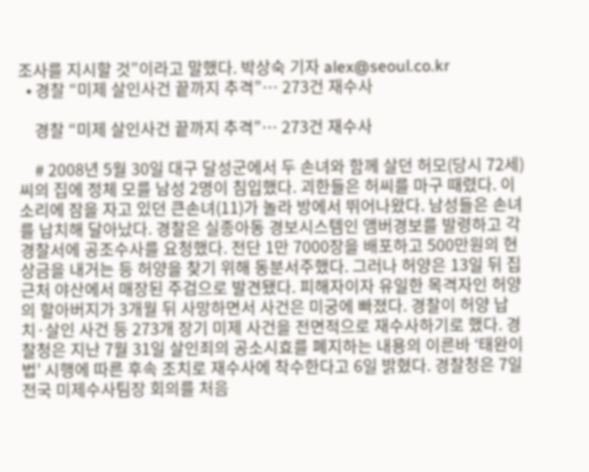조사를 지시할 것”이라고 말했다. 박상숙 기자 alex@seoul.co.kr
  • 경찰 “미제 살인사건 끝까지 추격”… 273건 재수사

    경찰 “미제 살인사건 끝까지 추격”… 273건 재수사

    # 2008년 5월 30일 대구 달성군에서 두 손녀와 함께 살던 허모(당시 72세)씨의 집에 정체 모를 남성 2명이 침입했다. 괴한들은 허씨를 마구 때렸다. 이 소리에 잠을 자고 있던 큰손녀(11)가 놀라 방에서 뛰어나왔다. 남성들은 손녀를 납치해 달아났다. 경찰은 실종아동 경보시스템인 앰버경보를 발령하고 각 경찰서에 공조수사를 요청했다. 전단 1만 7000장을 배포하고 500만원의 현상금을 내거는 등 허양을 찾기 위해 동분서주했다. 그러나 허양은 13일 뒤 집 근처 야산에서 매장된 주검으로 발견됐다. 피해자이자 유일한 목격자인 허양의 할아버지가 3개월 뒤 사망하면서 사건은 미궁에 빠졌다. 경찰이 허양 납치·살인 사건 등 273개 장기 미제 사건을 전면적으로 재수사하기로 했다. 경찰청은 지난 7월 31일 살인죄의 공소시효를 폐지하는 내용의 이른바 ‘태완이법’ 시행에 따른 후속 조치로 재수사에 착수한다고 6일 밝혔다. 경찰청은 7일 전국 미제수사팀장 회의를 처음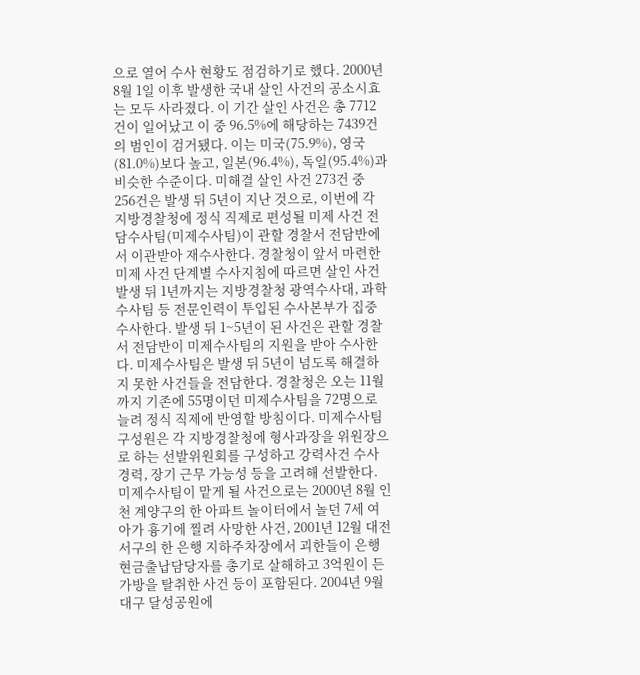으로 열어 수사 현황도 점검하기로 했다. 2000년 8월 1일 이후 발생한 국내 살인 사건의 공소시효는 모두 사라졌다. 이 기간 살인 사건은 총 7712건이 일어났고 이 중 96.5%에 해당하는 7439건의 범인이 검거됐다. 이는 미국(75.9%), 영국(81.0%)보다 높고, 일본(96.4%), 독일(95.4%)과 비슷한 수준이다. 미해결 살인 사건 273건 중 256건은 발생 뒤 5년이 지난 것으로, 이번에 각 지방경찰청에 정식 직제로 편성될 미제 사건 전담수사팀(미제수사팀)이 관할 경찰서 전담반에서 이관받아 재수사한다. 경찰청이 앞서 마련한 미제 사건 단계별 수사지침에 따르면 살인 사건 발생 뒤 1년까지는 지방경찰청 광역수사대, 과학수사팀 등 전문인력이 투입된 수사본부가 집중 수사한다. 발생 뒤 1~5년이 된 사건은 관할 경찰서 전담반이 미제수사팀의 지원을 받아 수사한다. 미제수사팀은 발생 뒤 5년이 넘도록 해결하지 못한 사건들을 전담한다. 경찰청은 오는 11월까지 기존에 55명이던 미제수사팀을 72명으로 늘려 정식 직제에 반영할 방침이다. 미제수사팀 구성원은 각 지방경찰청에 형사과장을 위원장으로 하는 선발위원회를 구성하고 강력사건 수사 경력, 장기 근무 가능성 등을 고려해 선발한다. 미제수사팀이 맡게 될 사건으로는 2000년 8월 인천 계양구의 한 아파트 놀이터에서 놀던 7세 여아가 흉기에 찔려 사망한 사건, 2001년 12월 대전 서구의 한 은행 지하주차장에서 괴한들이 은행 현금출납담당자를 총기로 살해하고 3억원이 든 가방을 탈취한 사건 등이 포함된다. 2004년 9월 대구 달성공원에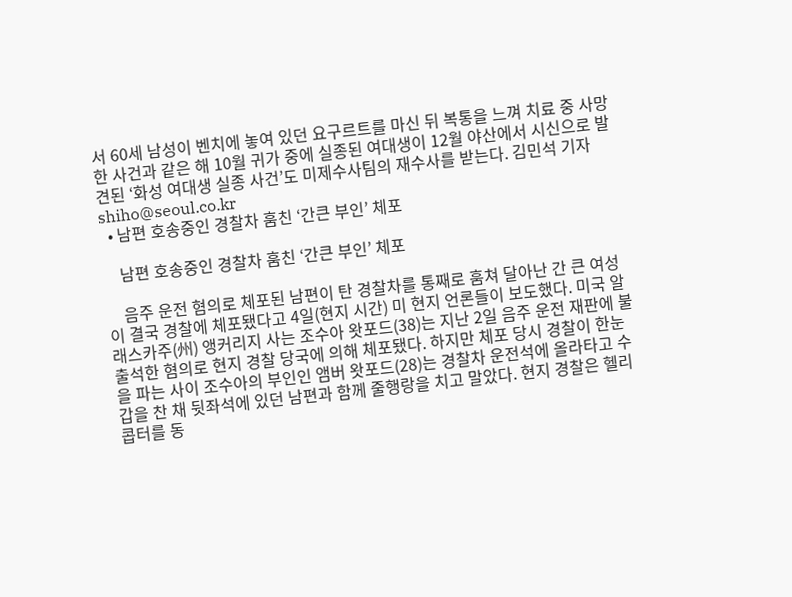서 60세 남성이 벤치에 놓여 있던 요구르트를 마신 뒤 복통을 느껴 치료 중 사망한 사건과 같은 해 10월 귀가 중에 실종된 여대생이 12월 야산에서 시신으로 발견된 ‘화성 여대생 실종 사건’도 미제수사팀의 재수사를 받는다. 김민석 기자 shiho@seoul.co.kr
  • 남편 호송중인 경찰차 훔친 ‘간큰 부인’ 체포

    남편 호송중인 경찰차 훔친 ‘간큰 부인’ 체포

    음주 운전 혐의로 체포된 남편이 탄 경찰차를 통째로 훔쳐 달아난 간 큰 여성이 결국 경찰에 체포됐다고 4일(현지 시간) 미 현지 언론들이 보도했다. 미국 알래스카주(州) 앵커리지 사는 조수아 왓포드(38)는 지난 2일 음주 운전 재판에 불출석한 혐의로 현지 경찰 당국에 의해 체포됐다. 하지만 체포 당시 경찰이 한눈을 파는 사이 조수아의 부인인 앰버 왓포드(28)는 경찰차 운전석에 올라타고 수갑을 찬 채 뒷좌석에 있던 남편과 함께 줄행랑을 치고 말았다. 현지 경찰은 헬리콥터를 동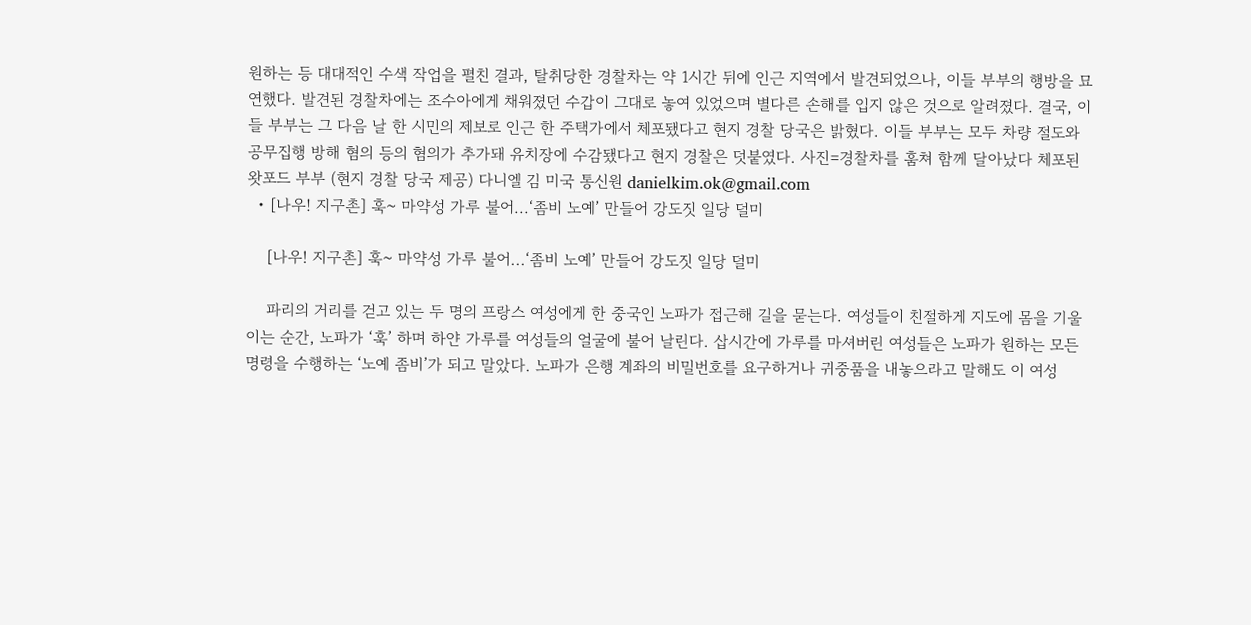원하는 등 대대적인 수색 작업을 펼친 결과, 탈취당한 경찰차는 약 1시간 뒤에 인근 지역에서 발견되었으나, 이들 부부의 행방을 묘연했다. 발견된 경찰차에는 조수아에게 채워졌던 수갑이 그대로 놓여 있었으며 별다른 손해를 입지 않은 것으로 알려졌다. 결국, 이들 부부는 그 다음 날 한 시민의 제보로 인근 한 주택가에서 체포됐다고 현지 경찰 당국은 밝혔다. 이들 부부는 모두 차량 절도와 공무집행 방해 혐의 등의 혐의가 추가돼 유치장에 수감됐다고 현지 경찰은 덧붙였다. 사진=경찰차를 훔쳐 함께 달아났다 체포된 왓포드 부부 (현지 경찰 당국 제공) 다니엘 김 미국 통신원 danielkim.ok@gmail.com
  • [나우! 지구촌] 훅~ 마약성 가루 불어...‘좀비 노예’ 만들어 강도짓 일당 덜미

    [나우! 지구촌] 훅~ 마약성 가루 불어...‘좀비 노예’ 만들어 강도짓 일당 덜미

    파리의 거리를 걷고 있는 두 명의 프랑스 여성에게 한 중국인 노파가 접근해 길을 묻는다. 여성들이 친절하게 지도에 몸을 기울이는 순간, 노파가 ‘훅’ 하며 하얀 가루를 여성들의 얼굴에 불어 날린다. 삽시간에 가루를 마셔버린 여성들은 노파가 원하는 모든 명령을 수행하는 ‘노예 좀비’가 되고 말았다. 노파가 은행 계좌의 비밀번호를 요구하거나 귀중품을 내놓으라고 말해도 이 여성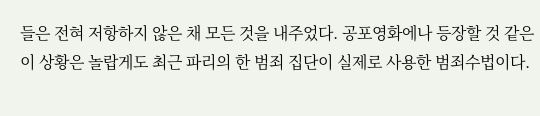들은 전혀 저항하지 않은 채 모든 것을 내주었다. 공포영화에나 등장할 것 같은 이 상황은 놀랍게도 최근 파리의 한 범죄 집단이 실제로 사용한 범죄수법이다.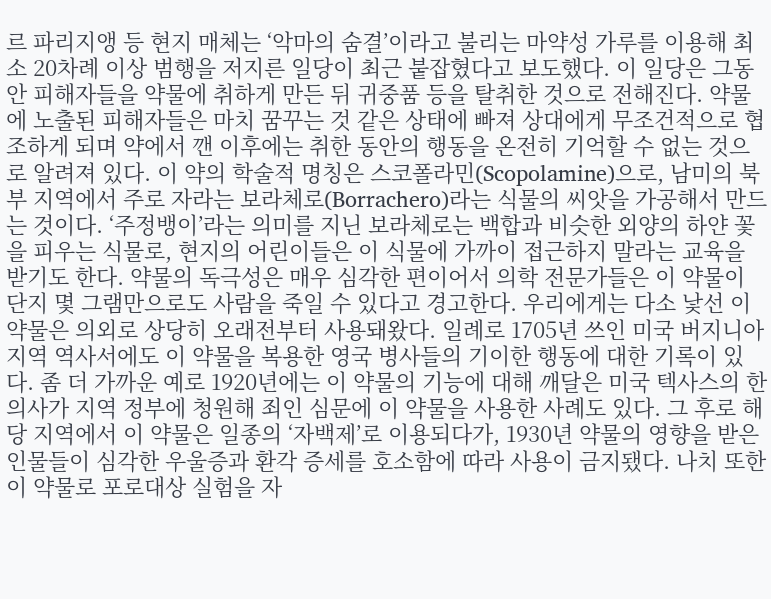르 파리지앵 등 현지 매체는 ‘악마의 숨결’이라고 불리는 마약성 가루를 이용해 최소 20차례 이상 범행을 저지른 일당이 최근 붙잡혔다고 보도했다. 이 일당은 그동안 피해자들을 약물에 취하게 만든 뒤 귀중품 등을 탈취한 것으로 전해진다. 약물에 노출된 피해자들은 마치 꿈꾸는 것 같은 상태에 빠져 상대에게 무조건적으로 협조하게 되며 약에서 깬 이후에는 취한 동안의 행동을 온전히 기억할 수 없는 것으로 알려져 있다. 이 약의 학술적 명칭은 스코폴라민(Scopolamine)으로, 남미의 북부 지역에서 주로 자라는 보라체로(Borrachero)라는 식물의 씨앗을 가공해서 만드는 것이다. ‘주정뱅이’라는 의미를 지닌 보라체로는 백합과 비슷한 외양의 하얀 꽃을 피우는 식물로, 현지의 어린이들은 이 식물에 가까이 접근하지 말라는 교육을 받기도 한다. 약물의 독극성은 매우 심각한 편이어서 의학 전문가들은 이 약물이 단지 몇 그램만으로도 사람을 죽일 수 있다고 경고한다. 우리에게는 다소 낯선 이 약물은 의외로 상당히 오래전부터 사용돼왔다. 일례로 1705년 쓰인 미국 버지니아 지역 역사서에도 이 약물을 복용한 영국 병사들의 기이한 행동에 대한 기록이 있다. 좀 더 가까운 예로 1920년에는 이 약물의 기능에 대해 깨달은 미국 텍사스의 한 의사가 지역 정부에 청원해 죄인 심문에 이 약물을 사용한 사례도 있다. 그 후로 해당 지역에서 이 약물은 일종의 ‘자백제’로 이용되다가, 1930년 약물의 영향을 받은 인물들이 심각한 우울증과 환각 증세를 호소함에 따라 사용이 금지됐다. 나치 또한 이 약물로 포로대상 실험을 자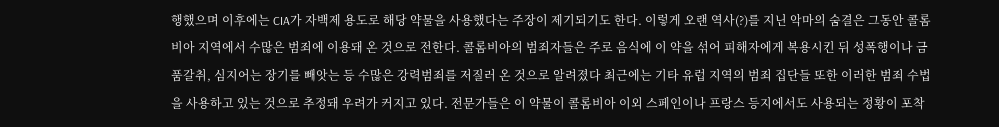행했으며 이후에는 CIA가 자백제 용도로 해당 약물을 사용했다는 주장이 제기되기도 한다. 이렇게 오랜 역사(?)를 지닌 악마의 숨결은 그동안 콜롬비아 지역에서 수많은 범죄에 이용돼 온 것으로 전한다. 콜롬비아의 범죄자들은 주로 음식에 이 약을 섞어 피해자에게 복용시킨 뒤 성폭행이나 금품갈취, 심지어는 장기를 빼앗는 등 수많은 강력범죄를 저질러 온 것으로 알려졌다 최근에는 기타 유럽 지역의 범죄 집단들 또한 이러한 범죄 수법을 사용하고 있는 것으로 추정돼 우려가 커지고 있다. 전문가들은 이 약물이 콜롬비아 이외 스페인이나 프랑스 등지에서도 사용되는 정황이 포착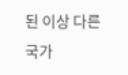된 이상 다른 국가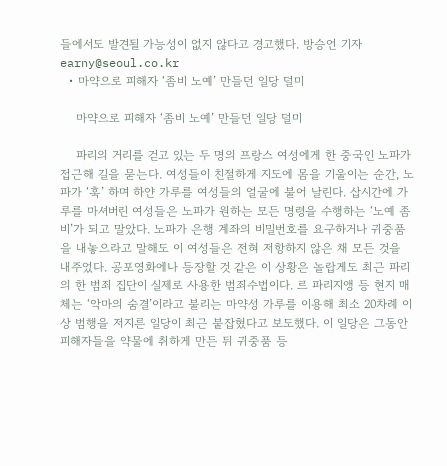들에서도 발견될 가능성이 없지 않다고 경고했다. 방승언 기자 earny@seoul.co.kr
  • 마약으로 피해자 ‘좀비 노예’ 만들던 일당 덜미

    마약으로 피해자 ‘좀비 노예’ 만들던 일당 덜미

    파리의 거리를 걷고 있는 두 명의 프랑스 여성에게 한 중국인 노파가 접근해 길을 묻는다. 여성들이 친절하게 지도에 몸을 기울이는 순간, 노파가 ‘훅’ 하며 하얀 가루를 여성들의 얼굴에 불어 날린다. 삽시간에 가루를 마셔버린 여성들은 노파가 원하는 모든 명령을 수행하는 ‘노예 좀비’가 되고 말았다. 노파가 은행 계좌의 비밀번호를 요구하거나 귀중품을 내놓으라고 말해도 이 여성들은 전혀 저항하지 않은 채 모든 것을 내주었다. 공포영화에나 등장할 것 같은 이 상황은 놀랍게도 최근 파리의 한 범죄 집단이 실제로 사용한 범죄수법이다. 르 파리지앵 등 현지 매체는 ‘악마의 숨결’이라고 불리는 마약성 가루를 이용해 최소 20차례 이상 범행을 저지른 일당이 최근 붙잡혔다고 보도했다. 이 일당은 그동안 피해자들을 약물에 취하게 만든 뒤 귀중품 등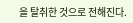을 탈취한 것으로 전해진다.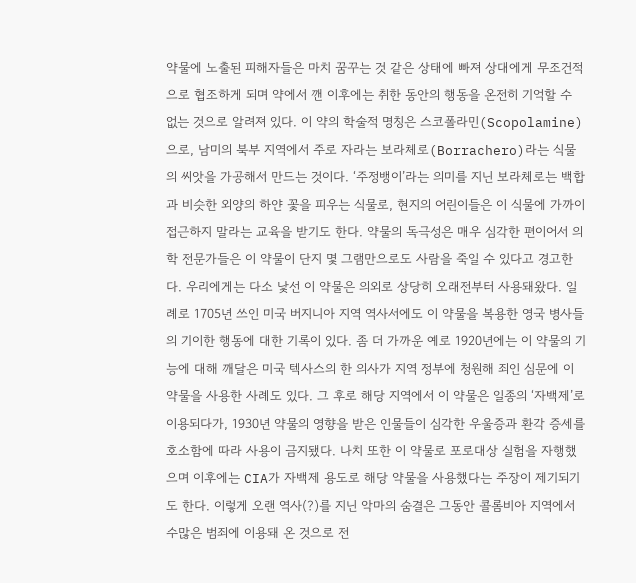약물에 노출된 피해자들은 마치 꿈꾸는 것 같은 상태에 빠져 상대에게 무조건적으로 협조하게 되며 약에서 깬 이후에는 취한 동안의 행동을 온전히 기억할 수 없는 것으로 알려져 있다. 이 약의 학술적 명칭은 스코폴라민(Scopolamine)으로, 남미의 북부 지역에서 주로 자라는 보라체로(Borrachero)라는 식물의 씨앗을 가공해서 만드는 것이다. ‘주정뱅이’라는 의미를 지닌 보라체로는 백합과 비슷한 외양의 하얀 꽃을 피우는 식물로, 현지의 어린이들은 이 식물에 가까이 접근하지 말라는 교육을 받기도 한다. 약물의 독극성은 매우 심각한 편이어서 의학 전문가들은 이 약물이 단지 몇 그램만으로도 사람을 죽일 수 있다고 경고한다. 우리에게는 다소 낯선 이 약물은 의외로 상당히 오래전부터 사용돼왔다. 일례로 1705년 쓰인 미국 버지니아 지역 역사서에도 이 약물을 복용한 영국 병사들의 기이한 행동에 대한 기록이 있다. 좀 더 가까운 예로 1920년에는 이 약물의 기능에 대해 깨달은 미국 텍사스의 한 의사가 지역 정부에 청원해 죄인 심문에 이 약물을 사용한 사례도 있다. 그 후로 해당 지역에서 이 약물은 일종의 ‘자백제’로 이용되다가, 1930년 약물의 영향을 받은 인물들이 심각한 우울증과 환각 증세를 호소함에 따라 사용이 금지됐다. 나치 또한 이 약물로 포로대상 실험을 자행했으며 이후에는 CIA가 자백제 용도로 해당 약물을 사용했다는 주장이 제기되기도 한다. 이렇게 오랜 역사(?)를 지닌 악마의 숨결은 그동안 콜롬비아 지역에서 수많은 범죄에 이용돼 온 것으로 전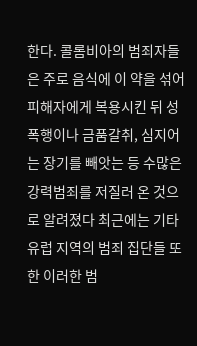한다. 콜롬비아의 범죄자들은 주로 음식에 이 약을 섞어 피해자에게 복용시킨 뒤 성폭행이나 금품갈취, 심지어는 장기를 빼앗는 등 수많은 강력범죄를 저질러 온 것으로 알려졌다 최근에는 기타 유럽 지역의 범죄 집단들 또한 이러한 범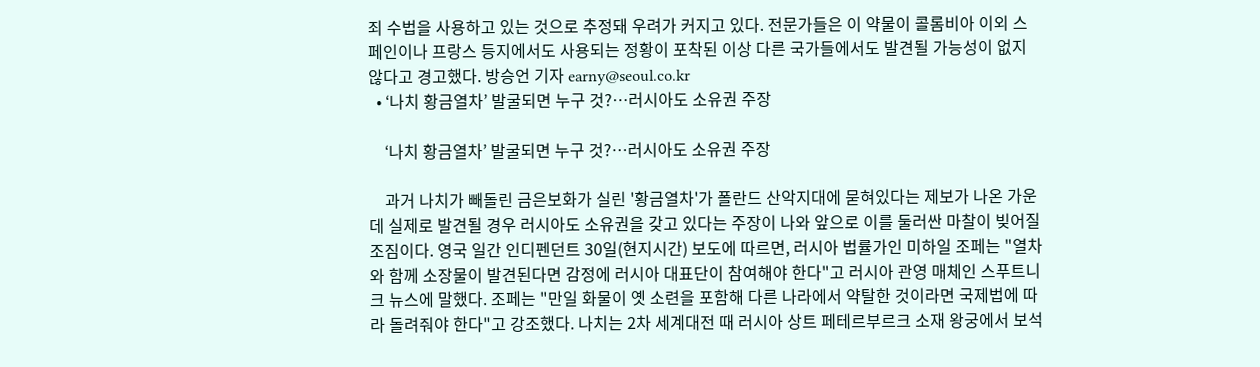죄 수법을 사용하고 있는 것으로 추정돼 우려가 커지고 있다. 전문가들은 이 약물이 콜롬비아 이외 스페인이나 프랑스 등지에서도 사용되는 정황이 포착된 이상 다른 국가들에서도 발견될 가능성이 없지 않다고 경고했다. 방승언 기자 earny@seoul.co.kr
  • ‘나치 황금열차’ 발굴되면 누구 것?…러시아도 소유권 주장

    ‘나치 황금열차’ 발굴되면 누구 것?…러시아도 소유권 주장

    과거 나치가 빼돌린 금은보화가 실린 '황금열차'가 폴란드 산악지대에 묻혀있다는 제보가 나온 가운데 실제로 발견될 경우 러시아도 소유권을 갖고 있다는 주장이 나와 앞으로 이를 둘러싼 마찰이 빚어질 조짐이다. 영국 일간 인디펜던트 30일(현지시간) 보도에 따르면, 러시아 법률가인 미하일 조페는 "열차와 함께 소장물이 발견된다면 감정에 러시아 대표단이 참여해야 한다"고 러시아 관영 매체인 스푸트니크 뉴스에 말했다. 조페는 "만일 화물이 옛 소련을 포함해 다른 나라에서 약탈한 것이라면 국제법에 따라 돌려줘야 한다"고 강조했다. 나치는 2차 세계대전 때 러시아 상트 페테르부르크 소재 왕궁에서 보석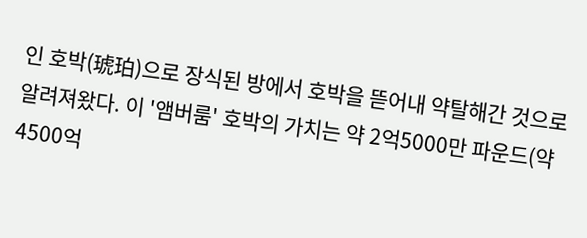인 호박(琥珀)으로 장식된 방에서 호박을 뜯어내 약탈해간 것으로 알려져왔다. 이 '앰버룸' 호박의 가치는 약 2억5000만 파운드(약 4500억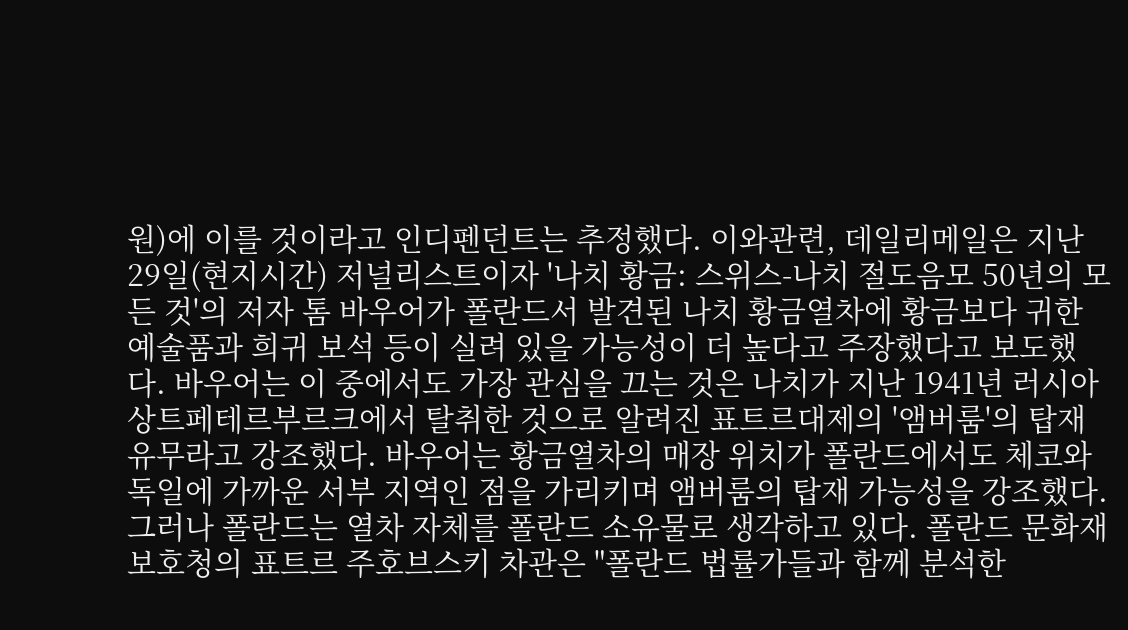원)에 이를 것이라고 인디펜던트는 추정했다. 이와관련, 데일리메일은 지난 29일(현지시간) 저널리스트이자 '나치 황금: 스위스-나치 절도음모 50년의 모든 것'의 저자 톰 바우어가 폴란드서 발견된 나치 황금열차에 황금보다 귀한 예술품과 희귀 보석 등이 실려 있을 가능성이 더 높다고 주장했다고 보도했다. 바우어는 이 중에서도 가장 관심을 끄는 것은 나치가 지난 1941년 러시아 상트페테르부르크에서 탈취한 것으로 알려진 표트르대제의 '앰버룸'의 탑재 유무라고 강조했다. 바우어는 황금열차의 매장 위치가 폴란드에서도 체코와 독일에 가까운 서부 지역인 점을 가리키며 앰버룸의 탑재 가능성을 강조했다. 그러나 폴란드는 열차 자체를 폴란드 소유물로 생각하고 있다. 폴란드 문화재보호청의 표트르 주호브스키 차관은 "폴란드 법률가들과 함께 분석한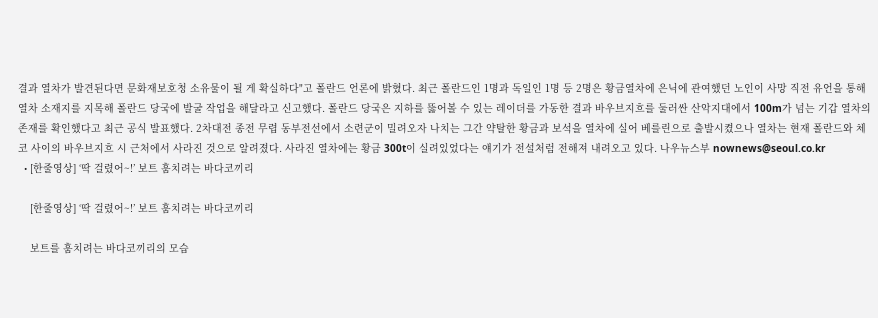결과 열차가 발견된다면 문화재보호청 소유물이 될 게 확실하다"고 폴란드 언론에 밝혔다. 최근 폴란드인 1명과 독일인 1명 등 2명은 황금열차에 은닉에 관여했던 노인이 사망 직전 유언을 통해 열차 소재지를 지목해 폴란드 당국에 발굴 작업을 해달라고 신고했다. 폴란드 당국은 지하를 뚫어볼 수 있는 레이더를 가동한 결과 바우브지흐를 둘러싼 산악지대에서 100m가 넘는 기갑 열차의 존재를 확인했다고 최근 공식 발표했다. 2차대전 종전 무렵 동부전선에서 소련군이 밀려오자 나치는 그간 약탈한 황금과 보석을 열차에 실어 베를린으로 출발시켰으나 열차는 현재 폴란드와 체코 사이의 바우브지흐 시 근처에서 사라진 것으로 알려졌다. 사라진 열차에는 황금 300t이 실려있었다는 얘기가 전설처럼 전해져 내려오고 있다. 나우뉴스부 nownews@seoul.co.kr
  • [한줄영상] ‘딱 걸렸어~!’ 보트 훔치려는 바다코끼리

    [한줄영상] ‘딱 걸렸어~!’ 보트 훔치려는 바다코끼리

    보트를 훔치려는 바다코끼리의 모습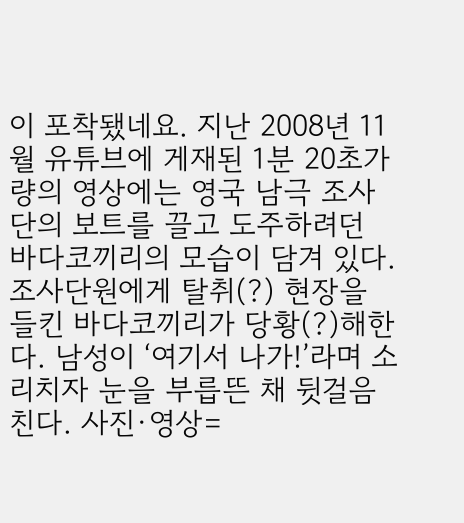이 포착됐네요. 지난 2008년 11월 유튜브에 게재된 1분 20초가량의 영상에는 영국 남극 조사단의 보트를 끌고 도주하려던 바다코끼리의 모습이 담겨 있다. 조사단원에게 탈취(?) 현장을 들킨 바다코끼리가 당황(?)해한다. 남성이 ‘여기서 나가!’라며 소리치자 눈을 부릅뜬 채 뒷걸음친다. 사진·영상=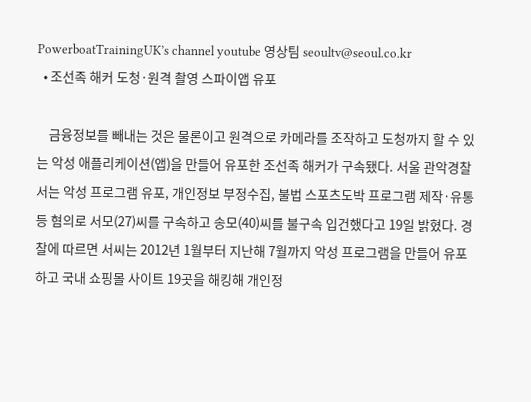PowerboatTrainingUK’s channel youtube 영상팀 seoultv@seoul.co.kr
  • 조선족 해커 도청·원격 촬영 스파이앱 유포

    금융정보를 빼내는 것은 물론이고 원격으로 카메라를 조작하고 도청까지 할 수 있는 악성 애플리케이션(앱)을 만들어 유포한 조선족 해커가 구속됐다. 서울 관악경찰서는 악성 프로그램 유포, 개인정보 부정수집, 불법 스포츠도박 프로그램 제작·유통 등 혐의로 서모(27)씨를 구속하고 송모(40)씨를 불구속 입건했다고 19일 밝혔다. 경찰에 따르면 서씨는 2012년 1월부터 지난해 7월까지 악성 프로그램을 만들어 유포하고 국내 쇼핑몰 사이트 19곳을 해킹해 개인정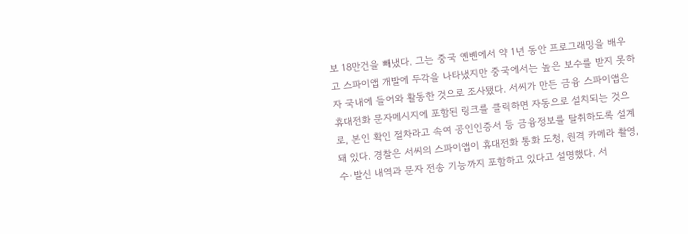보 18만건을 빼냈다. 그는 중국 옌볜에서 약 1년 동안 프로그래밍을 배우고 스파이앱 개발에 두각을 나타냈지만 중국에서는 높은 보수를 받지 못하자 국내에 들어와 활동한 것으로 조사됐다. 서씨가 만든 금융 스파이앱은 휴대전화 문자메시지에 포함된 링크를 클릭하면 자동으로 설치되는 것으로, 본인 확인 절차라고 속여 공인인증서 등 금융정보를 탈취하도록 설계돼 있다. 경찰은 서씨의 스파이앱이 휴대전화 통화 도청, 원격 카메라 촬영, 수·발신 내역과 문자 전송 기능까지 포함하고 있다고 설명했다. 서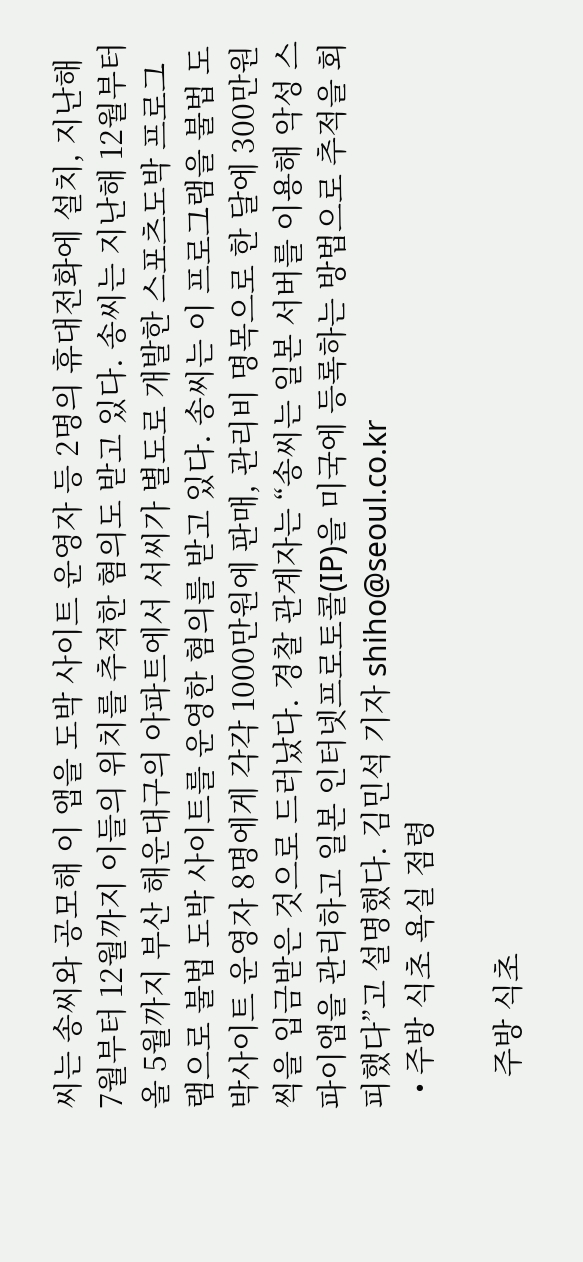씨는 송씨와 공모해 이 앱을 도박 사이트 운영자 등 2명의 휴대전화에 설치, 지난해 7월부터 12월까지 이들의 위치를 추적한 혐의도 받고 있다. 송씨는 지난해 12월부터 올 5월까지 부산 해운대구의 아파트에서 서씨가 별도로 개발한 스포츠도박 프로그램으로 불법 도박 사이트를 운영한 혐의를 받고 있다. 송씨는 이 프로그램을 불법 도박사이트 운영자 8명에게 각각 1000만원에 판매, 관리비 명목으로 한 달에 300만원씩을 입금받은 것으로 드러났다. 경찰 관계자는 “송씨는 일본 서버를 이용해 악성 스파이앱을 관리하고 일본 인터넷프로토콜(IP)을 미국에 등록하는 방법으로 추적을 회피했다”고 설명했다. 김민석 기자 shiho@seoul.co.kr
  • 주방 식초 욕실 점령

    주방 식초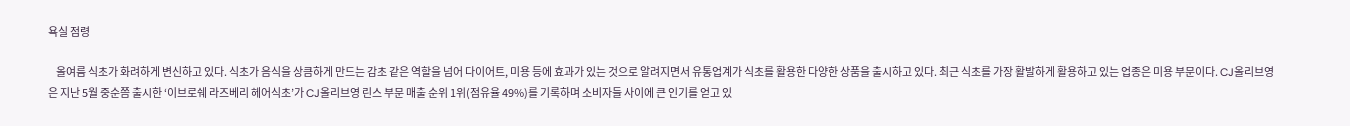욕실 점령

    올여름 식초가 화려하게 변신하고 있다. 식초가 음식을 상큼하게 만드는 감초 같은 역할을 넘어 다이어트, 미용 등에 효과가 있는 것으로 알려지면서 유통업계가 식초를 활용한 다양한 상품을 출시하고 있다. 최근 식초를 가장 활발하게 활용하고 있는 업종은 미용 부문이다. CJ올리브영은 지난 5월 중순쯤 출시한 ‘이브로쉐 라즈베리 헤어식초’가 CJ올리브영 린스 부문 매출 순위 1위(점유율 49%)를 기록하며 소비자들 사이에 큰 인기를 얻고 있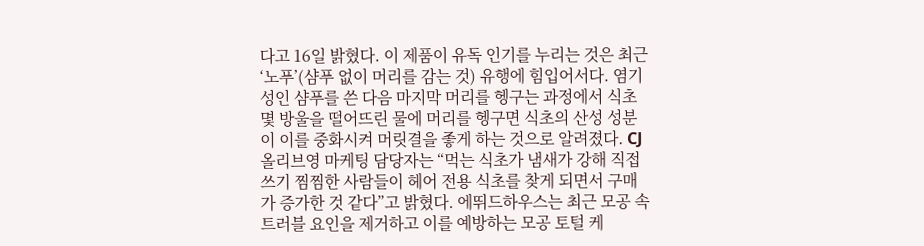다고 16일 밝혔다. 이 제품이 유독 인기를 누리는 것은 최근 ‘노푸’(샴푸 없이 머리를 감는 것) 유행에 힘입어서다. 염기성인 샴푸를 쓴 다음 마지막 머리를 헹구는 과정에서 식초 몇 방울을 떨어뜨린 물에 머리를 헹구면 식초의 산성 성분이 이를 중화시켜 머릿결을 좋게 하는 것으로 알려졌다. CJ올리브영 마케팅 담당자는 “먹는 식초가 냄새가 강해 직접 쓰기 찜찜한 사람들이 헤어 전용 식초를 찾게 되면서 구매가 증가한 것 같다”고 밝혔다. 에뛰드하우스는 최근 모공 속 트러블 요인을 제거하고 이를 예방하는 모공 토털 케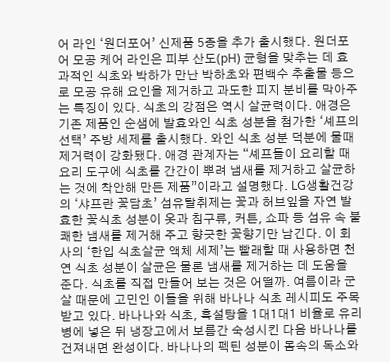어 라인 ‘원더포어’ 신제품 5종을 추가 출시했다. 원더포어 모공 케어 라인은 피부 산도(pH) 균형을 맞추는 데 효과적인 식초와 박하가 만난 박하초와 편백수 추출물 등으로 모공 유해 요인을 제거하고 과도한 피지 분비를 막아주는 특징이 있다. 식초의 강점은 역시 살균력이다. 애경은 기존 제품인 순샘에 발효와인 식초 성분을 첨가한 ‘셰프의 선택’ 주방 세제를 출시했다. 와인 식초 성분 덕분에 물때 제거력이 강화됐다. 애경 관계자는 “셰프들이 요리할 때 요리 도구에 식초를 간간이 뿌려 냄새를 제거하고 살균하는 것에 착안해 만든 제품”이라고 설명했다. LG생활건강의 ‘샤프란 꽃담초’ 섬유탈취제는 꽃과 허브잎을 자연 발효한 꽃식초 성분이 옷과 침구류, 커튼, 쇼파 등 섬유 속 불쾌한 냄새를 제거해 주고 향긋한 꽃향기만 남긴다. 이 회사의 ‘한입 식초살균 액체 세제’는 빨래할 때 사용하면 천연 식초 성분이 살균은 물론 냄새를 제거하는 데 도움을 준다. 식초를 직접 만들어 보는 것은 어떨까. 여름이라 군살 때문에 고민인 이들을 위해 바나나 식초 레시피도 주목받고 있다. 바나나와 식초, 흑설탕을 1대1대1 비율로 유리병에 넣은 뒤 냉장고에서 보름간 숙성시킨 다음 바나나를 건져내면 완성이다. 바나나의 펙틴 성분이 몸속의 독소와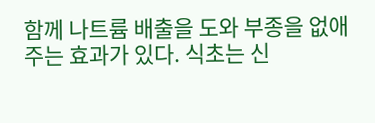함께 나트륨 배출을 도와 부종을 없애 주는 효과가 있다. 식초는 신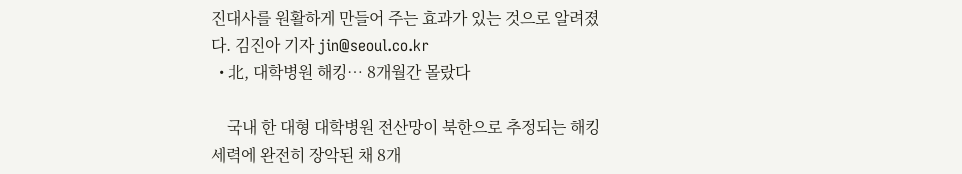진대사를 원활하게 만들어 주는 효과가 있는 것으로 알려졌다. 김진아 기자 jin@seoul.co.kr
  • 北, 대학병원 해킹… 8개월간 몰랐다

    국내 한 대형 대학병원 전산망이 북한으로 추정되는 해킹 세력에 완전히 장악된 채 8개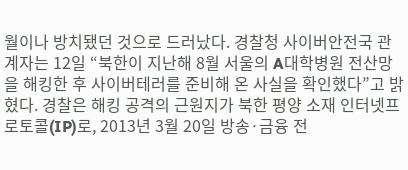월이나 방치됐던 것으로 드러났다. 경찰청 사이버안전국 관계자는 12일 “북한이 지난해 8월 서울의 A대학병원 전산망을 해킹한 후 사이버테러를 준비해 온 사실을 확인했다”고 밝혔다. 경찰은 해킹 공격의 근원지가 북한 평양 소재 인터넷프로토콜(IP)로, 2013년 3월 20일 방송·금융 전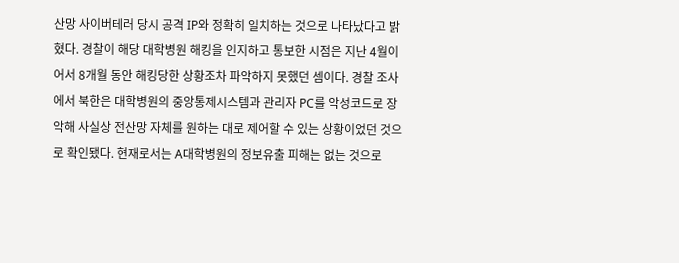산망 사이버테러 당시 공격 IP와 정확히 일치하는 것으로 나타났다고 밝혔다. 경찰이 해당 대학병원 해킹을 인지하고 통보한 시점은 지난 4월이어서 8개월 동안 해킹당한 상황조차 파악하지 못했던 셈이다. 경찰 조사에서 북한은 대학병원의 중앙통제시스템과 관리자 PC를 악성코드로 장악해 사실상 전산망 자체를 원하는 대로 제어할 수 있는 상황이었던 것으로 확인됐다. 현재로서는 A대학병원의 정보유출 피해는 없는 것으로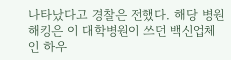나타났다고 경찰은 전했다. 해당 병원 해킹은 이 대학병원이 쓰던 백신업체인 하우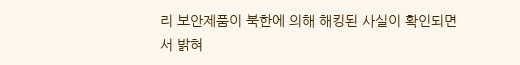리 보안제품이 북한에 의해 해킹된 사실이 확인되면서 밝혀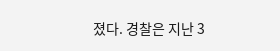졌다. 경찰은 지난 3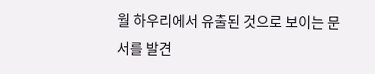월 하우리에서 유출된 것으로 보이는 문서를 발견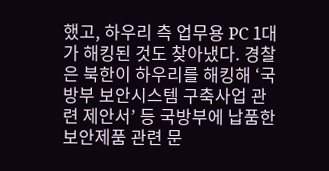했고, 하우리 측 업무용 PC 1대가 해킹된 것도 찾아냈다. 경찰은 북한이 하우리를 해킹해 ‘국방부 보안시스템 구축사업 관련 제안서’ 등 국방부에 납품한 보안제품 관련 문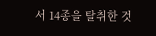서 14종을 탈취한 것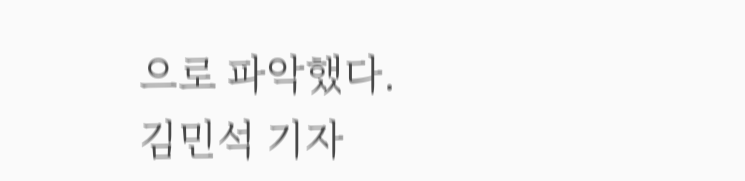으로 파악했다. 김민석 기자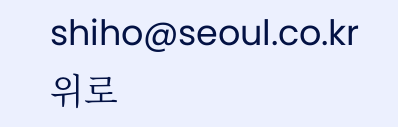shiho@seoul.co.kr
위로